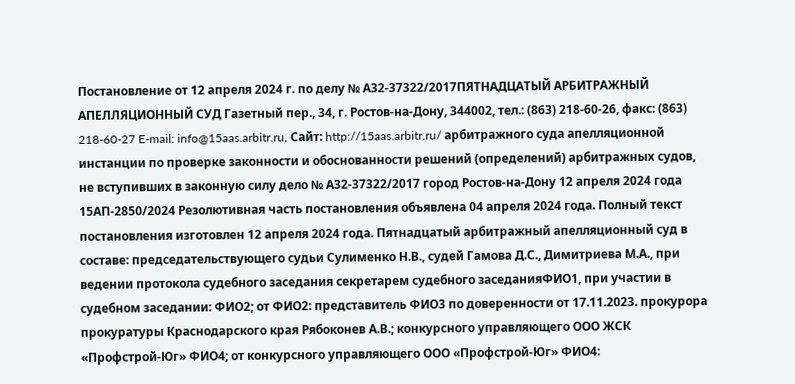Постановление от 12 апреля 2024 г. по делу № А32-37322/2017ПЯТНАДЦАТЫЙ АРБИТРАЖНЫЙ АПЕЛЛЯЦИОННЫЙ СУД Газетный пер., 34, г. Ростов-на-Дону, 344002, тел.: (863) 218-60-26, факс: (863) 218-60-27 E-mail: info@15aas.arbitr.ru, Сайт: http://15aas.arbitr.ru/ арбитражного суда апелляционной инстанции по проверке законности и обоснованности решений (определений) арбитражных судов, не вступивших в законную силу дело № А32-37322/2017 город Ростов-на-Дону 12 апреля 2024 года 15АП-2850/2024 Резолютивная часть постановления объявлена 04 апреля 2024 года. Полный текст постановления изготовлен 12 апреля 2024 года. Пятнадцатый арбитражный апелляционный суд в составе: председательствующего судьи Сулименко Н.В., судей Гамова Д.С., Димитриева М.А., при ведении протокола судебного заседания секретарем судебного заседанияФИО1, при участии в судебном заседании: ФИО2; от ФИО2: представитель ФИО3 по доверенности от 17.11.2023. прокурора прокуратуры Краснодарского края Рябоконев А.В.; конкурсного управляющего ООО ЖСК «Профстрой-Юг» ФИО4; от конкурсного управляющего ООО «Профстрой-Юг» ФИО4: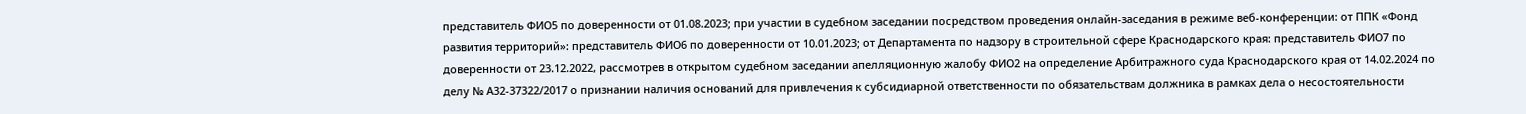представитель ФИО5 по доверенности от 01.08.2023; при участии в судебном заседании посредством проведения онлайн-заседания в режиме веб-конференции: от ППК «Фонд развития территорий»: представитель ФИО6 по доверенности от 10.01.2023; от Департамента по надзору в строительной сфере Краснодарского края: представитель ФИО7 по доверенности от 23.12.2022, рассмотрев в открытом судебном заседании апелляционную жалобу ФИО2 на определение Арбитражного суда Краснодарского края от 14.02.2024 по делу № А32-37322/2017 о признании наличия оснований для привлечения к субсидиарной ответственности по обязательствам должника в рамках дела о несостоятельности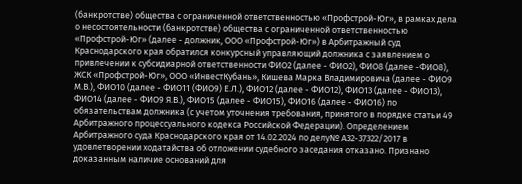(банкротстве) общества с ограниченной ответственностью «Профстрой-Юг», в рамках дела о несостоятельности (банкротстве) общества с ограниченной ответственностью «Профстрой-Юг» (далее - должник, ООО «Профстрой-Юг») в Арбитражный суд Краснодарского края обратился конкурсный управляющий должника с заявлением о привлечении к субсидиарной ответственности ФИО2 (далее - ФИО2), ФИО8 (далее -ФИО8), ЖСК «Профстрой-Юг», ООО «ИнвестКубань», Кишева Марка Владимировича (далее - ФИО9 М.В.), ФИО10 (далее - ФИО11 (ФИО9) Е.Л.), ФИО12 (далее - ФИО12), ФИО13 (далее - ФИО13), ФИО14 (далее - ФИО9 Я.В.), ФИО15 (далее - ФИО15), ФИО16 (далее - ФИО16) по обязательствам должника (с учетом уточнения требования, принятого в порядке статьи 49 Арбитражного процессуального кодекса Российской Федерации). Определением Арбитражного суда Краснодарского края от 14.02.2024 по делу№ А32-37322/2017 в удовлетворении ходатайства об отложении судебного заседания отказано. Признано доказанным наличие оснований для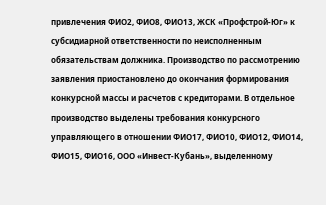привлечения ФИО2, ФИО8, ФИО13, ЖСК «Профстрой-Юг» к субсидиарной ответственности по неисполненным обязательствам должника. Производство по рассмотрению заявления приостановлено до окончания формирования конкурсной массы и расчетов с кредиторами. В отдельное производство выделены требования конкурсного управляющего в отношении ФИО17, ФИО10, ФИО12, ФИО14, ФИО15, ФИО16, ООО «Инвест-Кубань», выделенному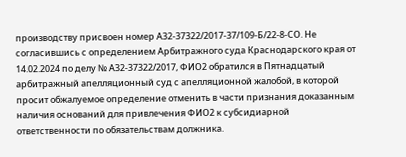производству присвоен номер А32-37322/2017-37/109-Б/22-8-СО. Не согласившись с определением Арбитражного суда Краснодарского края от 14.02.2024 по делу № А32-37322/2017, ФИО2 обратился в Пятнадцатый арбитражный апелляционный суд с апелляционной жалобой, в которой просит обжалуемое определение отменить в части признания доказанным наличия оснований для привлечения ФИО2 к субсидиарной ответственности по обязательствам должника.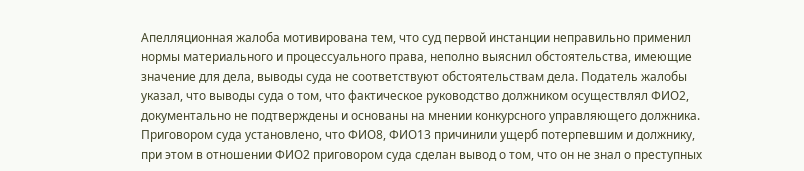Апелляционная жалоба мотивирована тем, что суд первой инстанции неправильно применил нормы материального и процессуального права, неполно выяснил обстоятельства, имеющие значение для дела, выводы суда не соответствуют обстоятельствам дела. Податель жалобы указал, что выводы суда о том, что фактическое руководство должником осуществлял ФИО2, документально не подтверждены и основаны на мнении конкурсного управляющего должника. Приговором суда установлено, что ФИО8, ФИО13 причинили ущерб потерпевшим и должнику, при этом в отношении ФИО2 приговором суда сделан вывод о том, что он не знал о преступных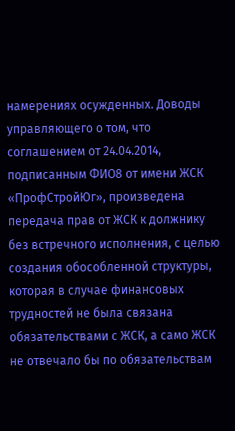намерениях осужденных. Доводы управляющего о том, что соглашением от 24.04.2014, подписанным ФИО8 от имени ЖСК «ПрофСтройЮг», произведена передача прав от ЖСК к должнику без встречного исполнения, с целью создания обособленной структуры, которая в случае финансовых трудностей не была связана обязательствами с ЖСК, а само ЖСК не отвечало бы по обязательствам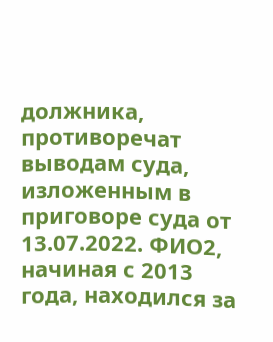должника, противоречат выводам суда, изложенным в приговоре суда от 13.07.2022. ФИО2, начиная с 2013 года, находился за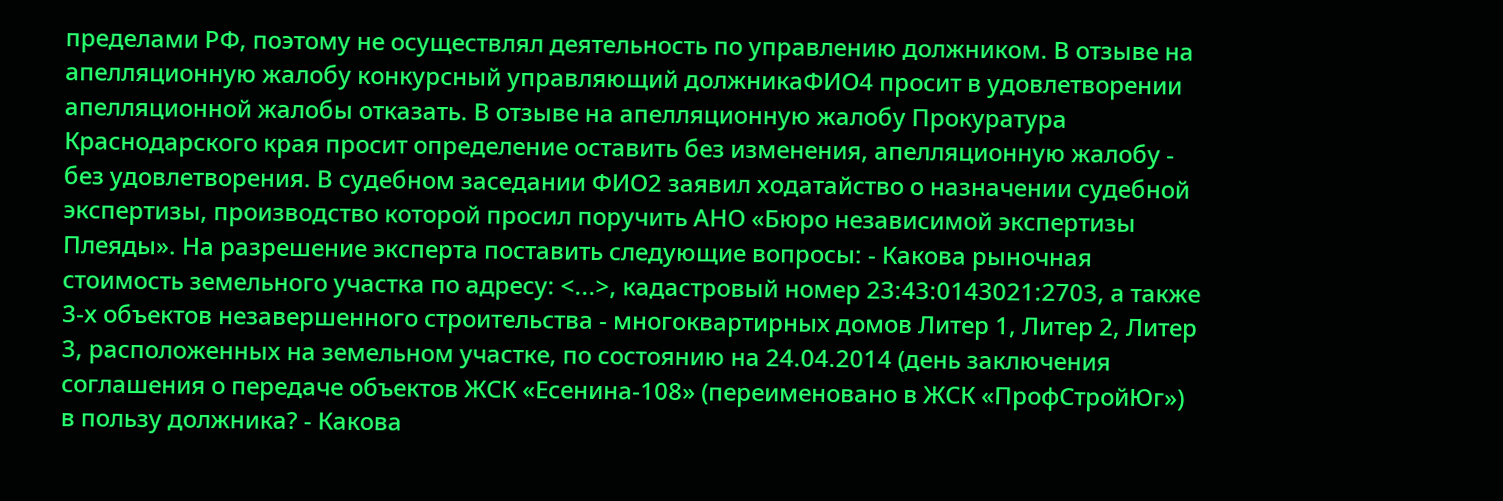пределами РФ, поэтому не осуществлял деятельность по управлению должником. В отзыве на апелляционную жалобу конкурсный управляющий должникаФИО4 просит в удовлетворении апелляционной жалобы отказать. В отзыве на апелляционную жалобу Прокуратура Краснодарского края просит определение оставить без изменения, апелляционную жалобу - без удовлетворения. В судебном заседании ФИО2 заявил ходатайство о назначении судебной экспертизы, производство которой просил поручить АНО «Бюро независимой экспертизы Плеяды». На разрешение эксперта поставить следующие вопросы: - Какова рыночная стоимость земельного участка по адресу: <...>, кадастровый номер 23:43:0143021:2703, а также 3-х объектов незавершенного строительства - многоквартирных домов Литер 1, Литер 2, Литер 3, расположенных на земельном участке, по состоянию на 24.04.2014 (день заключения соглашения о передаче объектов ЖСК «Есенина-108» (переименовано в ЖСК «ПрофСтройЮг») в пользу должника? - Какова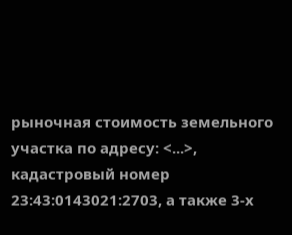рыночная стоимость земельного участка по адресу: <...>, кадастровый номер 23:43:0143021:2703, а также 3-х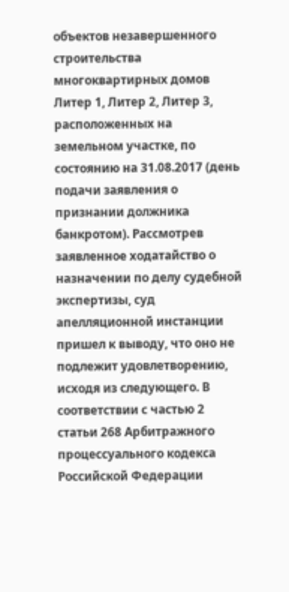объектов незавершенного строительства многоквартирных домов Литер 1, Литер 2, Литер 3, расположенных на земельном участке, по состоянию на 31.08.2017 (день подачи заявления о признании должника банкротом). Рассмотрев заявленное ходатайство о назначении по делу судебной экспертизы, суд апелляционной инстанции пришел к выводу, что оно не подлежит удовлетворению, исходя из следующего. В соответствии с частью 2 статьи 268 Арбитражного процессуального кодекса Российской Федерации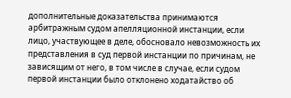дополнительные доказательства принимаются арбитражным судом апелляционной инстанции, если лицо, участвующее в деле, обосновало невозможность их представления в суд первой инстанции по причинам, не зависящим от него, в том числе в случае, если судом первой инстанции было отклонено ходатайство об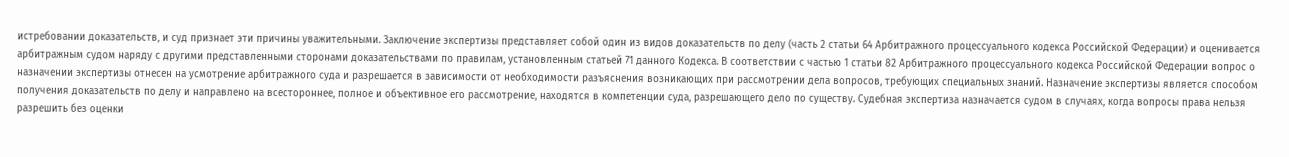истребовании доказательств, и суд признает эти причины уважительными. Заключение экспертизы представляет собой один из видов доказательств по делу (часть 2 статьи 64 Арбитражного процессуального кодекса Российской Федерации) и оценивается арбитражным судом наряду с другими представленными сторонами доказательствами по правилам, установленным статьей 71 данного Кодекса. В соответствии с частью 1 статьи 82 Арбитражного процессуального кодекса Российской Федерации вопрос о назначении экспертизы отнесен на усмотрение арбитражного суда и разрешается в зависимости от необходимости разъяснения возникающих при рассмотрении дела вопросов, требующих специальных знаний. Назначение экспертизы является способом получения доказательств по делу и направлено на всестороннее, полное и объективное его рассмотрение, находятся в компетенции суда, разрешающего дело по существу. Судебная экспертиза назначается судом в случаях, когда вопросы права нельзя разрешить без оценки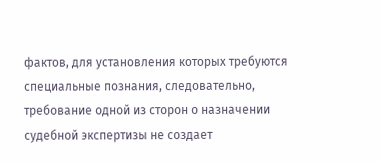фактов, для установления которых требуются специальные познания, следовательно, требование одной из сторон о назначении судебной экспертизы не создает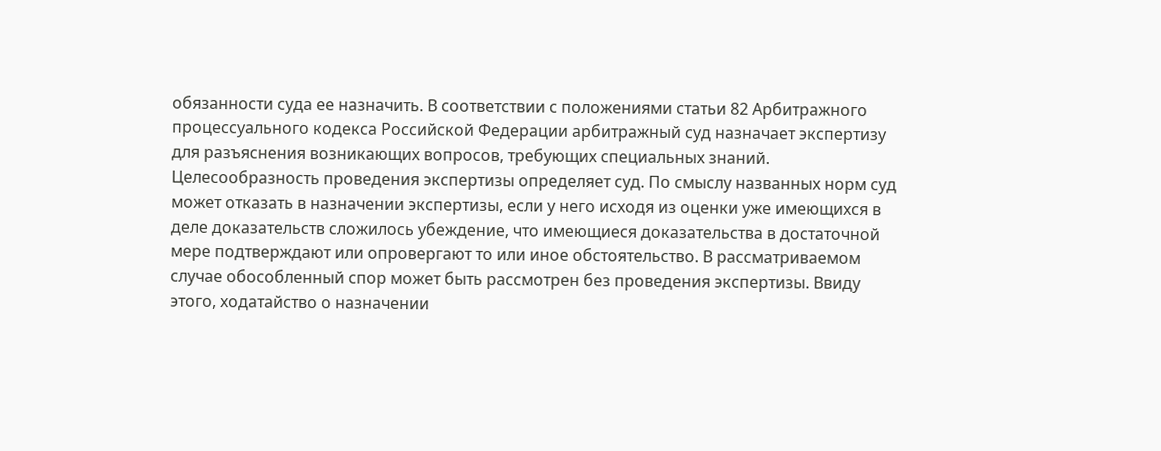обязанности суда ее назначить. В соответствии с положениями статьи 82 Арбитражного процессуального кодекса Российской Федерации арбитражный суд назначает экспертизу для разъяснения возникающих вопросов, требующих специальных знаний. Целесообразность проведения экспертизы определяет суд. По смыслу названных норм суд может отказать в назначении экспертизы, если у него исходя из оценки уже имеющихся в деле доказательств сложилось убеждение, что имеющиеся доказательства в достаточной мере подтверждают или опровергают то или иное обстоятельство. В рассматриваемом случае обособленный спор может быть рассмотрен без проведения экспертизы. Ввиду этого, ходатайство о назначении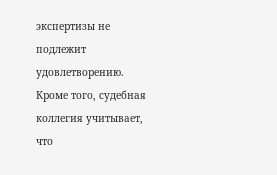экспертизы не подлежит удовлетворению. Кроме того, судебная коллегия учитывает, что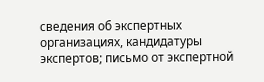сведения об экспертных организациях, кандидатуры экспертов; письмо от экспертной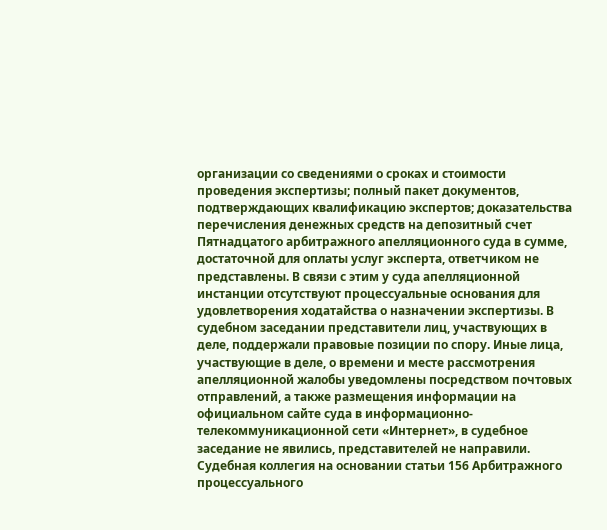организации со сведениями о сроках и стоимости проведения экспертизы; полный пакет документов, подтверждающих квалификацию экспертов; доказательства перечисления денежных средств на депозитный счет Пятнадцатого арбитражного апелляционного суда в сумме, достаточной для оплаты услуг эксперта, ответчиком не представлены. В связи с этим у суда апелляционной инстанции отсутствуют процессуальные основания для удовлетворения ходатайства о назначении экспертизы. В судебном заседании представители лиц, участвующих в деле, поддержали правовые позиции по спору. Иные лица, участвующие в деле, о времени и месте рассмотрения апелляционной жалобы уведомлены посредством почтовых отправлений, а также размещения информации на официальном сайте суда в информационно-телекоммуникационной сети «Интернет», в судебное заседание не явились, представителей не направили. Судебная коллегия на основании статьи 156 Арбитражного процессуального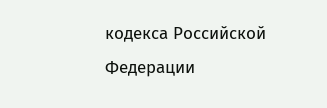кодекса Российской Федерации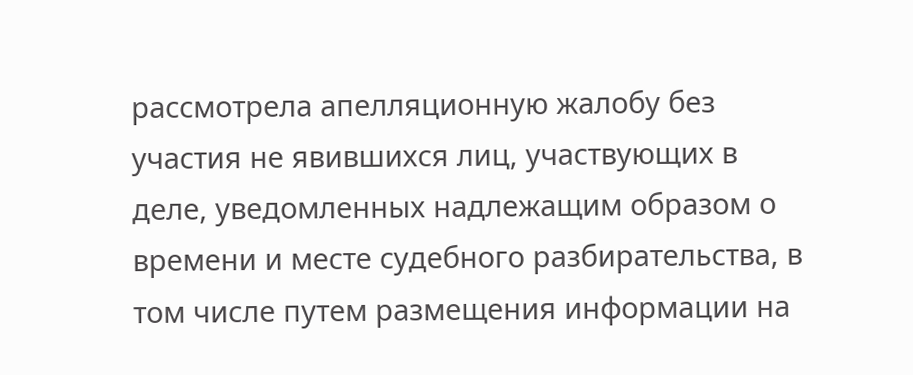рассмотрела апелляционную жалобу без участия не явившихся лиц, участвующих в деле, уведомленных надлежащим образом о времени и месте судебного разбирательства, в том числе путем размещения информации на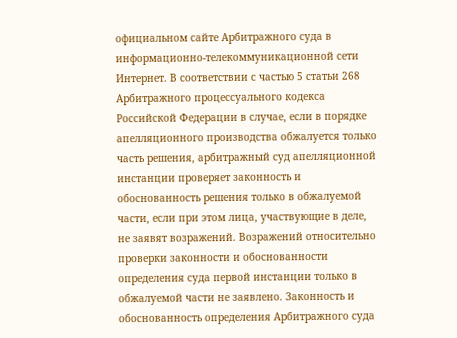официальном сайте Арбитражного суда в информационно-телекоммуникационной сети Интернет. В соответствии с частью 5 статьи 268 Арбитражного процессуального кодекса Российской Федерации в случае, если в порядке апелляционного производства обжалуется только часть решения, арбитражный суд апелляционной инстанции проверяет законность и обоснованность решения только в обжалуемой части, если при этом лица, участвующие в деле, не заявят возражений. Возражений относительно проверки законности и обоснованности определения суда первой инстанции только в обжалуемой части не заявлено. Законность и обоснованность определения Арбитражного суда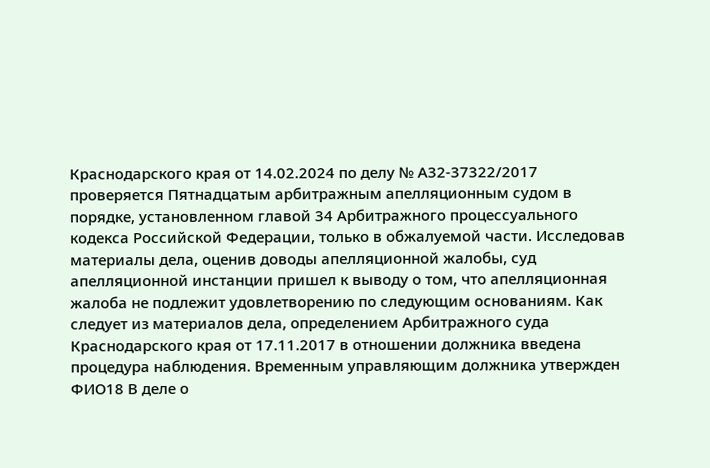Краснодарского края от 14.02.2024 по делу № А32-37322/2017 проверяется Пятнадцатым арбитражным апелляционным судом в порядке, установленном главой 34 Арбитражного процессуального кодекса Российской Федерации, только в обжалуемой части. Исследовав материалы дела, оценив доводы апелляционной жалобы, суд апелляционной инстанции пришел к выводу о том, что апелляционная жалоба не подлежит удовлетворению по следующим основаниям. Как следует из материалов дела, определением Арбитражного суда Краснодарского края от 17.11.2017 в отношении должника введена процедура наблюдения. Временным управляющим должника утвержден ФИО18 В деле о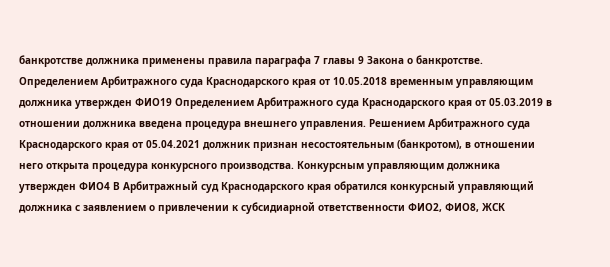банкротстве должника применены правила параграфа 7 главы 9 Закона о банкротстве. Определением Арбитражного суда Краснодарского края от 10.05.2018 временным управляющим должника утвержден ФИО19 Определением Арбитражного суда Краснодарского края от 05.03.2019 в отношении должника введена процедура внешнего управления. Решением Арбитражного суда Краснодарского края от 05.04.2021 должник признан несостоятельным (банкротом), в отношении него открыта процедура конкурсного производства. Конкурсным управляющим должника утвержден ФИО4 В Арбитражный суд Краснодарского края обратился конкурсный управляющий должника с заявлением о привлечении к субсидиарной ответственности ФИО2, ФИО8, ЖСК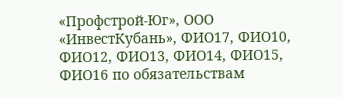«Профстрой-Юг», ООО «ИнвестКубань», ФИО17, ФИО10, ФИО12, ФИО13, ФИО14, ФИО15, ФИО16 по обязательствам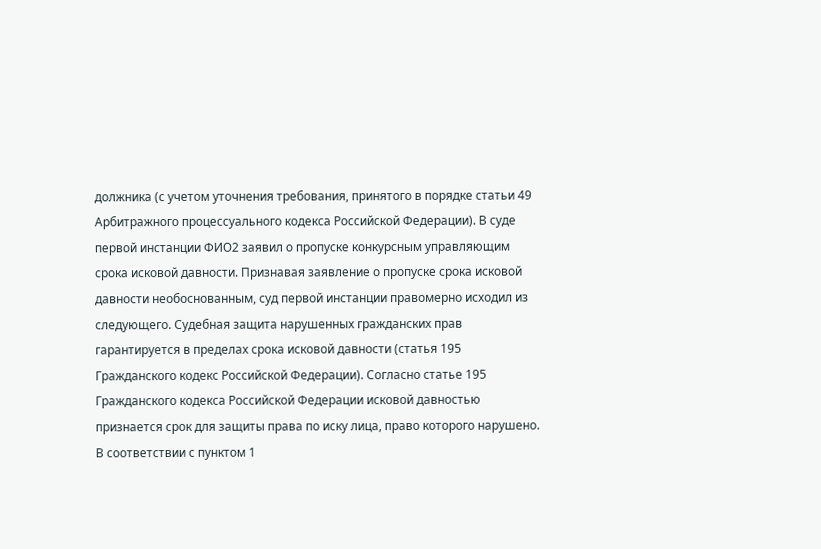должника (с учетом уточнения требования, принятого в порядке статьи 49 Арбитражного процессуального кодекса Российской Федерации). В суде первой инстанции ФИО2 заявил о пропуске конкурсным управляющим срока исковой давности. Признавая заявление о пропуске срока исковой давности необоснованным, суд первой инстанции правомерно исходил из следующего. Судебная защита нарушенных гражданских прав гарантируется в пределах срока исковой давности (статья 195 Гражданского кодекс Российской Федерации). Согласно статье 195 Гражданского кодекса Российской Федерации исковой давностью признается срок для защиты права по иску лица, право которого нарушено. В соответствии с пунктом 1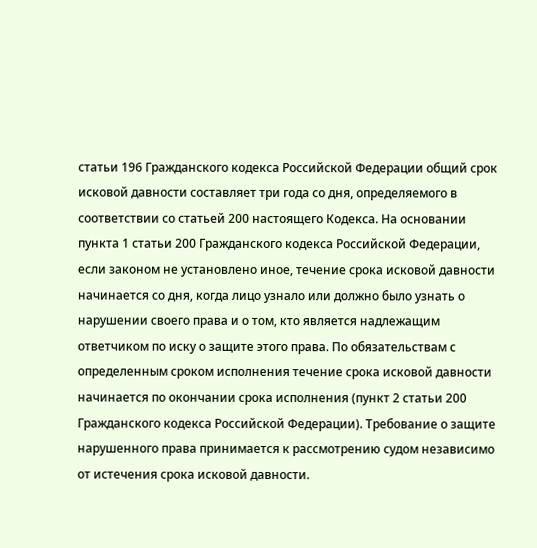статьи 196 Гражданского кодекса Российской Федерации общий срок исковой давности составляет три года со дня, определяемого в соответствии со статьей 200 настоящего Кодекса. На основании пункта 1 статьи 200 Гражданского кодекса Российской Федерации, если законом не установлено иное, течение срока исковой давности начинается со дня, когда лицо узнало или должно было узнать о нарушении своего права и о том, кто является надлежащим ответчиком по иску о защите этого права. По обязательствам с определенным сроком исполнения течение срока исковой давности начинается по окончании срока исполнения (пункт 2 статьи 200 Гражданского кодекса Российской Федерации). Требование о защите нарушенного права принимается к рассмотрению судом независимо от истечения срока исковой давности.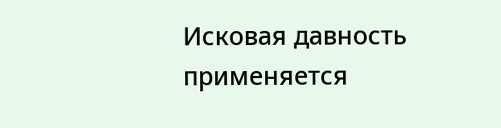Исковая давность применяется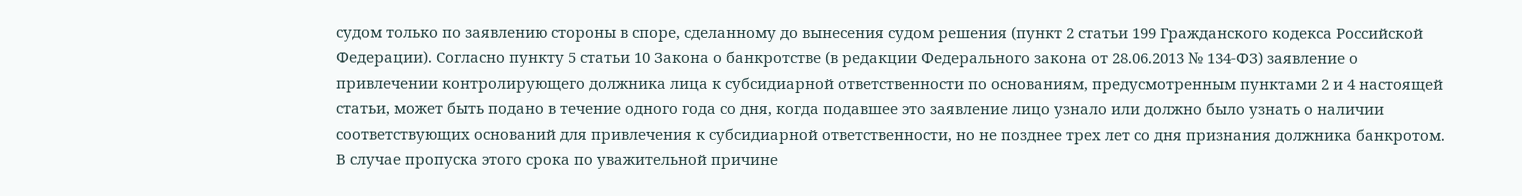судом только по заявлению стороны в споре, сделанному до вынесения судом решения (пункт 2 статьи 199 Гражданского кодекса Российской Федерации). Согласно пункту 5 статьи 10 Закона о банкротстве (в редакции Федерального закона от 28.06.2013 № 134-ФЗ) заявление о привлечении контролирующего должника лица к субсидиарной ответственности по основаниям, предусмотренным пунктами 2 и 4 настоящей статьи, может быть подано в течение одного года со дня, когда подавшее это заявление лицо узнало или должно было узнать о наличии соответствующих оснований для привлечения к субсидиарной ответственности, но не позднее трех лет со дня признания должника банкротом. В случае пропуска этого срока по уважительной причине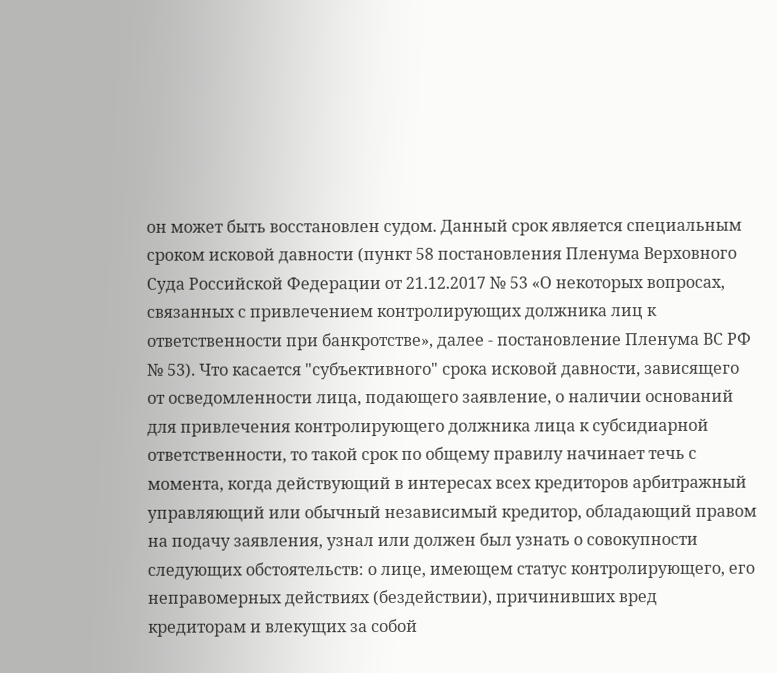он может быть восстановлен судом. Данный срок является специальным сроком исковой давности (пункт 58 постановления Пленума Верховного Суда Российской Федерации от 21.12.2017 № 53 «О некоторых вопросах, связанных с привлечением контролирующих должника лиц к ответственности при банкротстве», далее - постановление Пленума ВС РФ № 53). Что касается "субъективного" срока исковой давности, зависящего от осведомленности лица, подающего заявление, о наличии оснований для привлечения контролирующего должника лица к субсидиарной ответственности, то такой срок по общему правилу начинает течь с момента, когда действующий в интересах всех кредиторов арбитражный управляющий или обычный независимый кредитор, обладающий правом на подачу заявления, узнал или должен был узнать о совокупности следующих обстоятельств: о лице, имеющем статус контролирующего, его неправомерных действиях (бездействии), причинивших вред кредиторам и влекущих за собой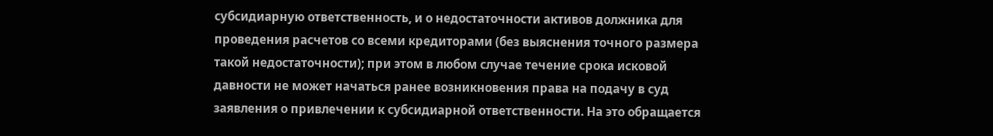субсидиарную ответственность, и о недостаточности активов должника для проведения расчетов со всеми кредиторами (без выяснения точного размера такой недостаточности); при этом в любом случае течение срока исковой давности не может начаться ранее возникновения права на подачу в суд заявления о привлечении к субсидиарной ответственности. На это обращается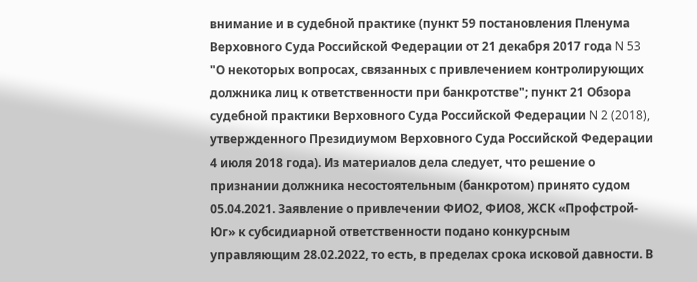внимание и в судебной практике (пункт 59 постановления Пленума Верховного Суда Российской Федерации от 21 декабря 2017 года N 53 "О некоторых вопросах, связанных с привлечением контролирующих должника лиц к ответственности при банкротстве"; пункт 21 Обзора судебной практики Верховного Суда Российской Федерации N 2 (2018), утвержденного Президиумом Верховного Суда Российской Федерации 4 июля 2018 года). Из материалов дела следует, что решение о признании должника несостоятельным (банкротом) принято судом 05.04.2021. Заявление о привлечении ФИО2, ФИО8, ЖСК «Профстрой-Юг» к субсидиарной ответственности подано конкурсным управляющим 28.02.2022, то есть, в пределах срока исковой давности. В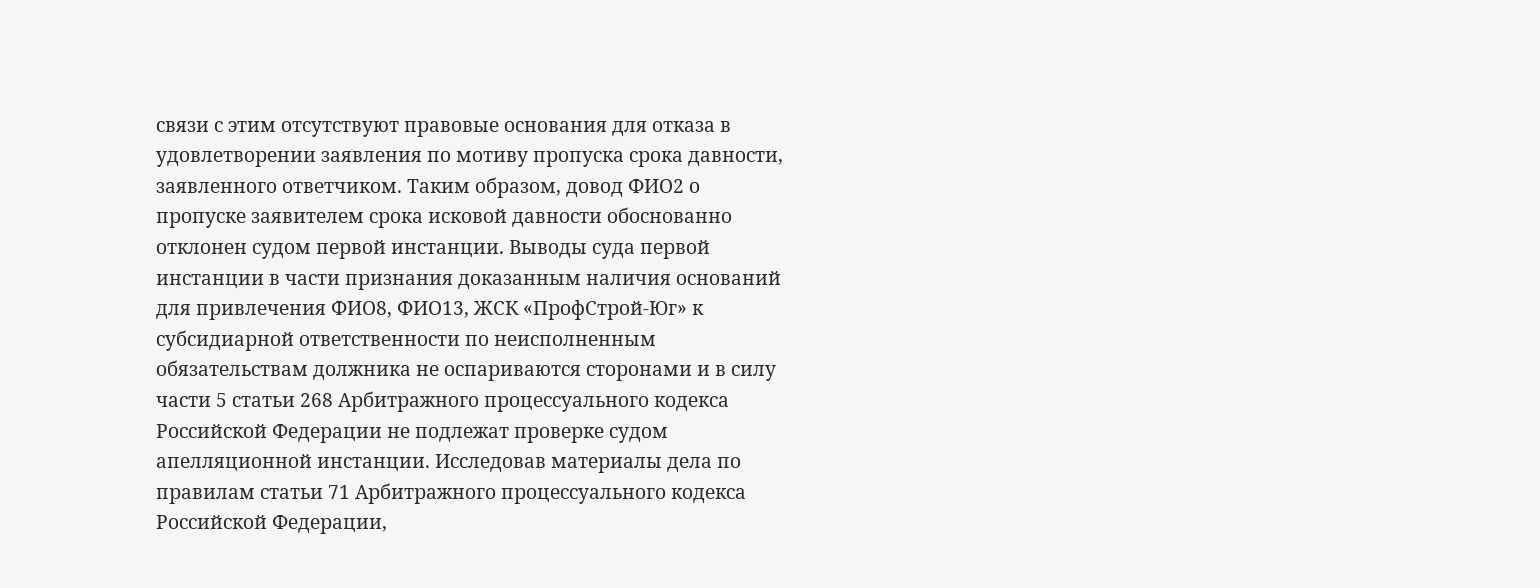связи с этим отсутствуют правовые основания для отказа в удовлетворении заявления по мотиву пропуска срока давности, заявленного ответчиком. Таким образом, довод ФИО2 о пропуске заявителем срока исковой давности обоснованно отклонен судом первой инстанции. Выводы суда первой инстанции в части признания доказанным наличия оснований для привлечения ФИО8, ФИО13, ЖСК «ПрофСтрой-Юг» к субсидиарной ответственности по неисполненным обязательствам должника не оспариваются сторонами и в силу части 5 статьи 268 Арбитражного процессуального кодекса Российской Федерации не подлежат проверке судом апелляционной инстанции. Исследовав материалы дела по правилам статьи 71 Арбитражного процессуального кодекса Российской Федерации,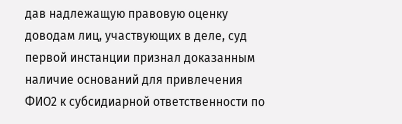дав надлежащую правовую оценку доводам лиц, участвующих в деле, суд первой инстанции признал доказанным наличие оснований для привлечения ФИО2 к субсидиарной ответственности по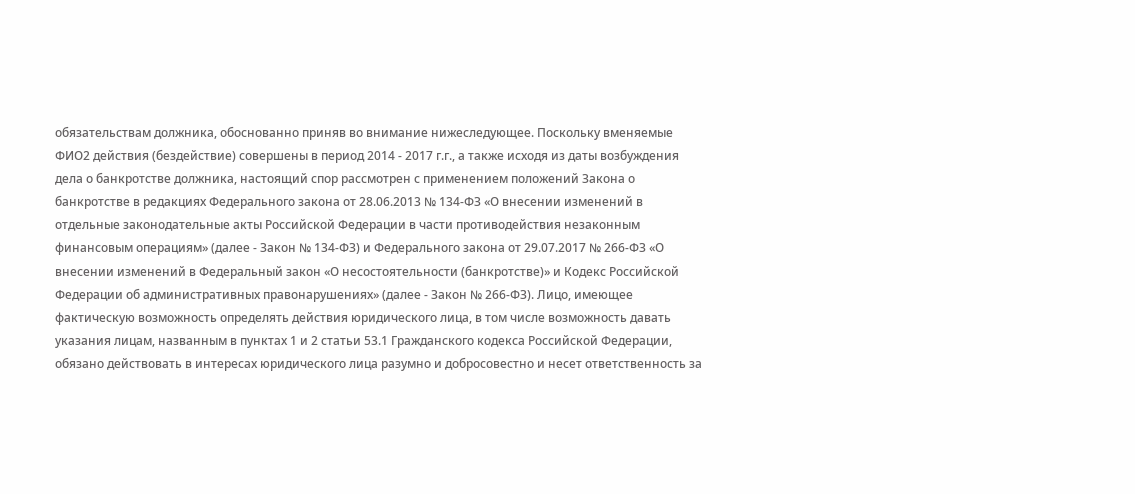обязательствам должника, обоснованно приняв во внимание нижеследующее. Поскольку вменяемые ФИО2 действия (бездействие) совершены в период 2014 - 2017 г.г., а также исходя из даты возбуждения дела о банкротстве должника, настоящий спор рассмотрен с применением положений Закона о банкротстве в редакциях Федерального закона от 28.06.2013 № 134-ФЗ «О внесении изменений в отдельные законодательные акты Российской Федерации в части противодействия незаконным финансовым операциям» (далее - Закон № 134-ФЗ) и Федерального закона от 29.07.2017 № 266-ФЗ «О внесении изменений в Федеральный закон «О несостоятельности (банкротстве)» и Кодекс Российской Федерации об административных правонарушениях» (далее - Закон № 266-ФЗ). Лицо, имеющее фактическую возможность определять действия юридического лица, в том числе возможность давать указания лицам, названным в пунктах 1 и 2 статьи 53.1 Гражданского кодекса Российской Федерации, обязано действовать в интересах юридического лица разумно и добросовестно и несет ответственность за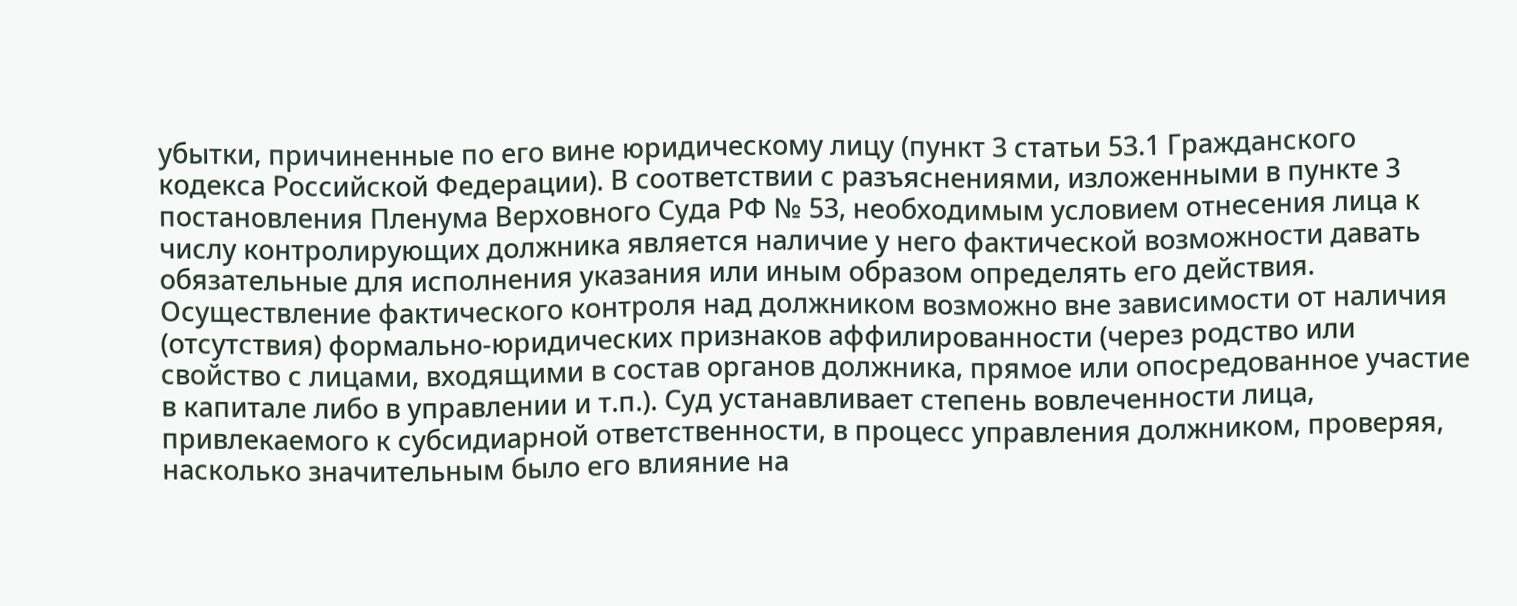убытки, причиненные по его вине юридическому лицу (пункт 3 статьи 53.1 Гражданского кодекса Российской Федерации). В соответствии с разъяснениями, изложенными в пункте 3 постановления Пленума Верховного Суда РФ № 53, необходимым условием отнесения лица к числу контролирующих должника является наличие у него фактической возможности давать обязательные для исполнения указания или иным образом определять его действия. Осуществление фактического контроля над должником возможно вне зависимости от наличия (отсутствия) формально-юридических признаков аффилированности (через родство или свойство с лицами, входящими в состав органов должника, прямое или опосредованное участие в капитале либо в управлении и т.п.). Суд устанавливает степень вовлеченности лица, привлекаемого к субсидиарной ответственности, в процесс управления должником, проверяя, насколько значительным было его влияние на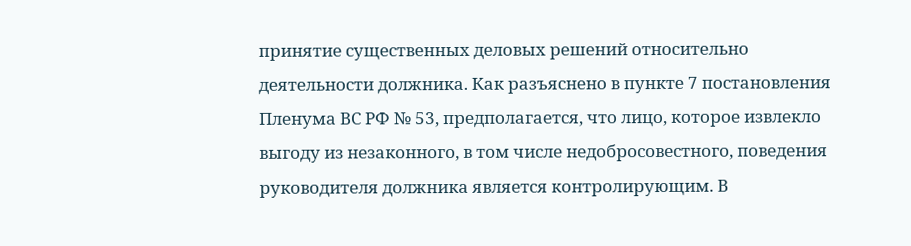принятие существенных деловых решений относительно деятельности должника. Как разъяснено в пункте 7 постановления Пленума ВС РФ № 53, предполагается, что лицо, которое извлекло выгоду из незаконного, в том числе недобросовестного, поведения руководителя должника является контролирующим. В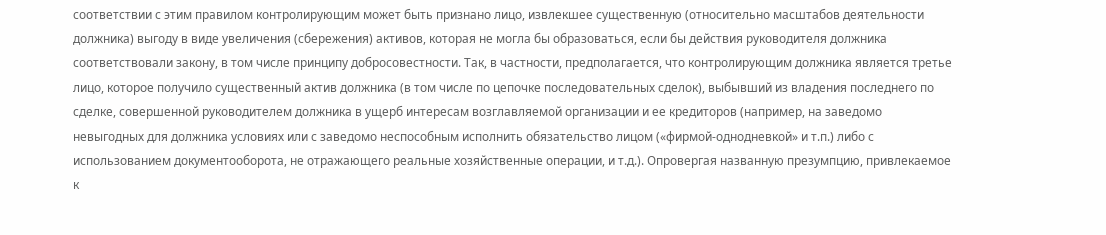соответствии с этим правилом контролирующим может быть признано лицо, извлекшее существенную (относительно масштабов деятельности должника) выгоду в виде увеличения (сбережения) активов, которая не могла бы образоваться, если бы действия руководителя должника соответствовали закону, в том числе принципу добросовестности. Так, в частности, предполагается, что контролирующим должника является третье лицо, которое получило существенный актив должника (в том числе по цепочке последовательных сделок), выбывший из владения последнего по сделке, совершенной руководителем должника в ущерб интересам возглавляемой организации и ее кредиторов (например, на заведомо невыгодных для должника условиях или с заведомо неспособным исполнить обязательство лицом («фирмой-однодневкой» и т.п.) либо с использованием документооборота, не отражающего реальные хозяйственные операции, и т.д.). Опровергая названную презумпцию, привлекаемое к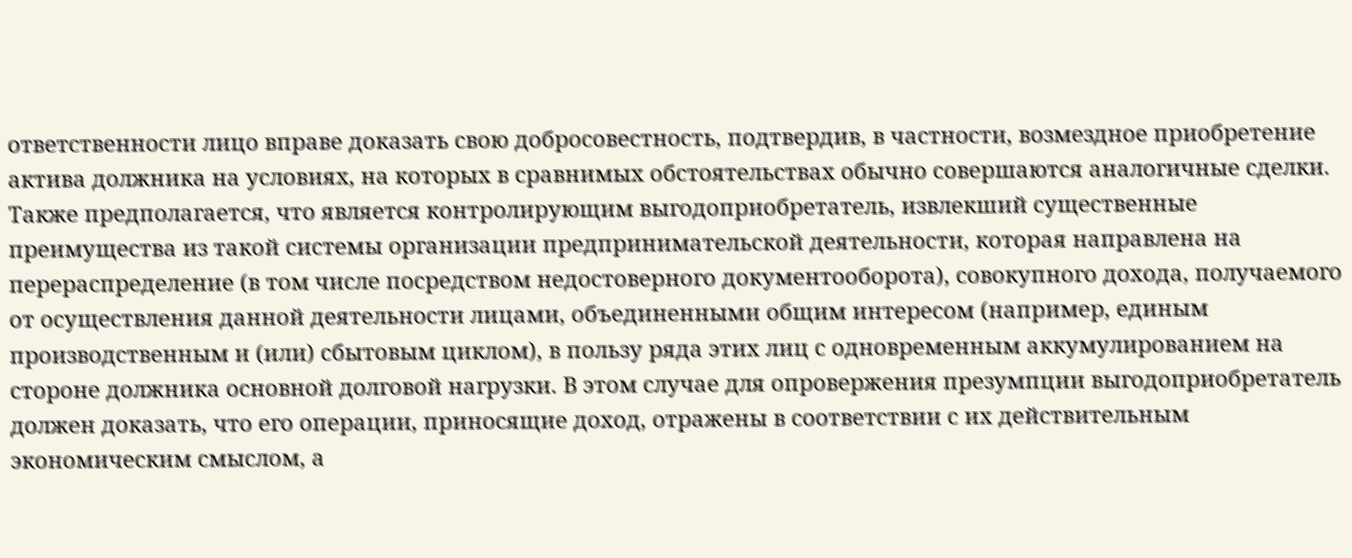ответственности лицо вправе доказать свою добросовестность, подтвердив, в частности, возмездное приобретение актива должника на условиях, на которых в сравнимых обстоятельствах обычно совершаются аналогичные сделки. Также предполагается, что является контролирующим выгодоприобретатель, извлекший существенные преимущества из такой системы организации предпринимательской деятельности, которая направлена на перераспределение (в том числе посредством недостоверного документооборота), совокупного дохода, получаемого от осуществления данной деятельности лицами, объединенными общим интересом (например, единым производственным и (или) сбытовым циклом), в пользу ряда этих лиц с одновременным аккумулированием на стороне должника основной долговой нагрузки. В этом случае для опровержения презумпции выгодоприобретатель должен доказать, что его операции, приносящие доход, отражены в соответствии с их действительным экономическим смыслом, а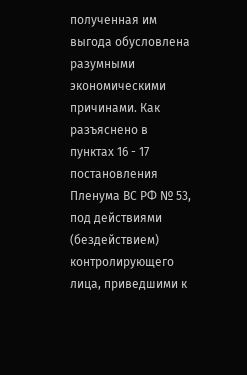полученная им выгода обусловлена разумными экономическими причинами. Как разъяснено в пунктах 16 - 17 постановления Пленума ВС РФ № 53, под действиями (бездействием) контролирующего лица, приведшими к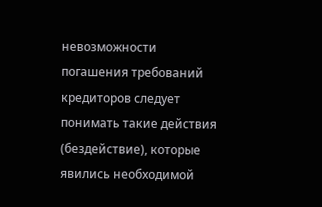невозможности погашения требований кредиторов следует понимать такие действия (бездействие), которые явились необходимой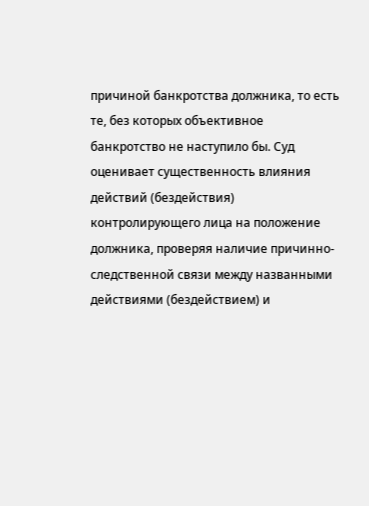причиной банкротства должника, то есть те, без которых объективное банкротство не наступило бы. Суд оценивает существенность влияния действий (бездействия) контролирующего лица на положение должника, проверяя наличие причинно-следственной связи между названными действиями (бездействием) и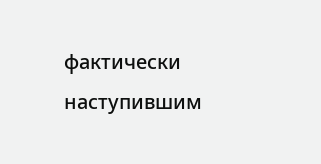фактически наступившим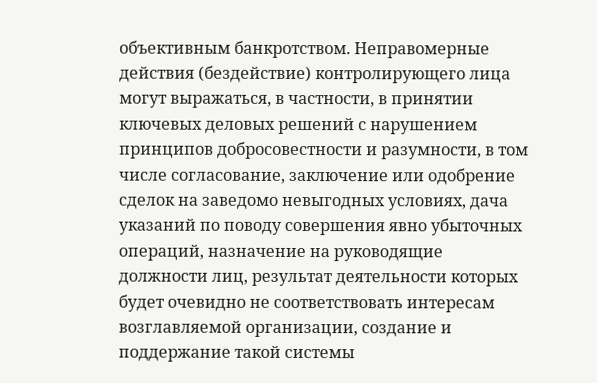объективным банкротством. Неправомерные действия (бездействие) контролирующего лица могут выражаться, в частности, в принятии ключевых деловых решений с нарушением принципов добросовестности и разумности, в том числе согласование, заключение или одобрение сделок на заведомо невыгодных условиях, дача указаний по поводу совершения явно убыточных операций, назначение на руководящие должности лиц, результат деятельности которых будет очевидно не соответствовать интересам возглавляемой организации, создание и поддержание такой системы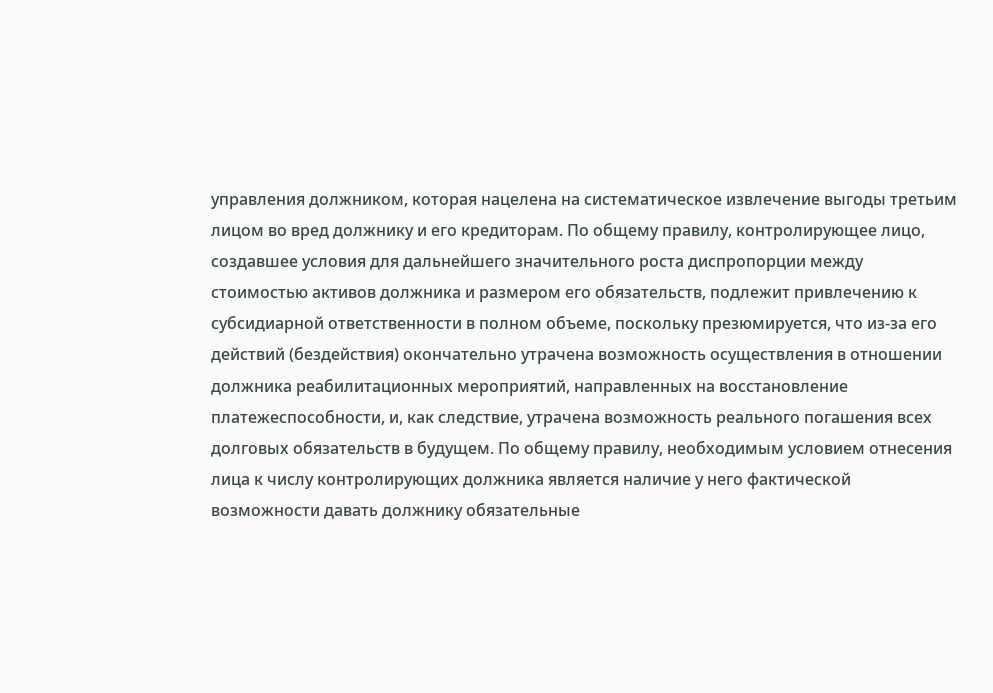управления должником, которая нацелена на систематическое извлечение выгоды третьим лицом во вред должнику и его кредиторам. По общему правилу, контролирующее лицо, создавшее условия для дальнейшего значительного роста диспропорции между стоимостью активов должника и размером его обязательств, подлежит привлечению к субсидиарной ответственности в полном объеме, поскольку презюмируется, что из-за его действий (бездействия) окончательно утрачена возможность осуществления в отношении должника реабилитационных мероприятий, направленных на восстановление платежеспособности, и, как следствие, утрачена возможность реального погашения всех долговых обязательств в будущем. По общему правилу, необходимым условием отнесения лица к числу контролирующих должника является наличие у него фактической возможности давать должнику обязательные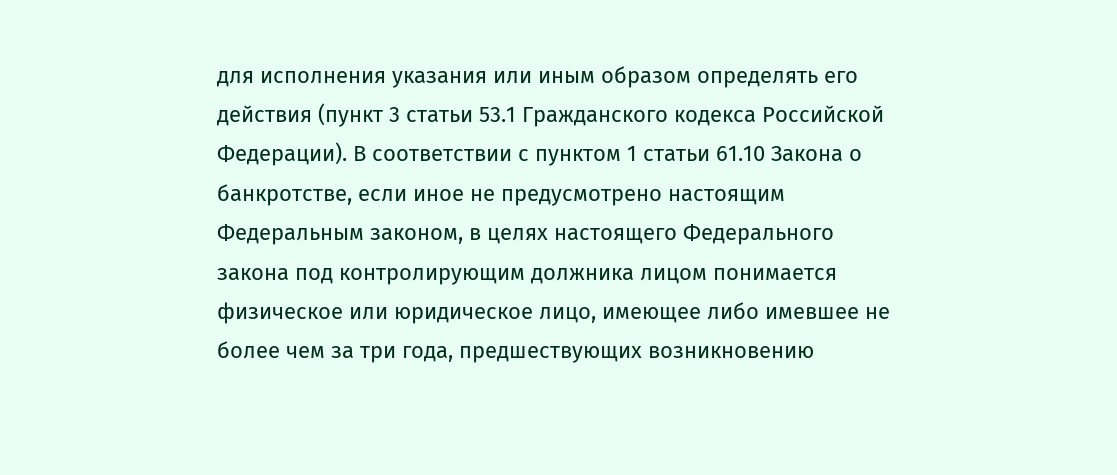для исполнения указания или иным образом определять его действия (пункт 3 статьи 53.1 Гражданского кодекса Российской Федерации). В соответствии с пунктом 1 статьи 61.10 Закона о банкротстве, если иное не предусмотрено настоящим Федеральным законом, в целях настоящего Федерального закона под контролирующим должника лицом понимается физическое или юридическое лицо, имеющее либо имевшее не более чем за три года, предшествующих возникновению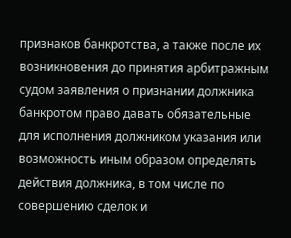признаков банкротства, а также после их возникновения до принятия арбитражным судом заявления о признании должника банкротом право давать обязательные для исполнения должником указания или возможность иным образом определять действия должника, в том числе по совершению сделок и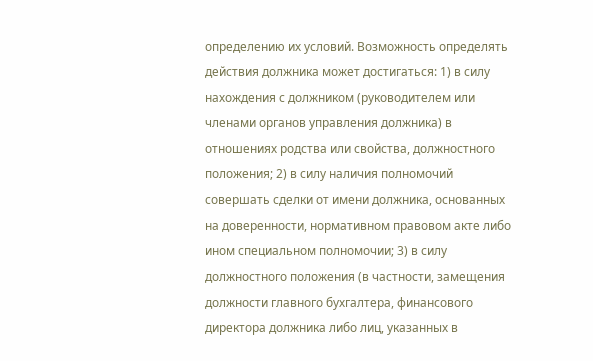определению их условий. Возможность определять действия должника может достигаться: 1) в силу нахождения с должником (руководителем или членами органов управления должника) в отношениях родства или свойства, должностного положения; 2) в силу наличия полномочий совершать сделки от имени должника, основанных на доверенности, нормативном правовом акте либо ином специальном полномочии; 3) в силу должностного положения (в частности, замещения должности главного бухгалтера, финансового директора должника либо лиц, указанных в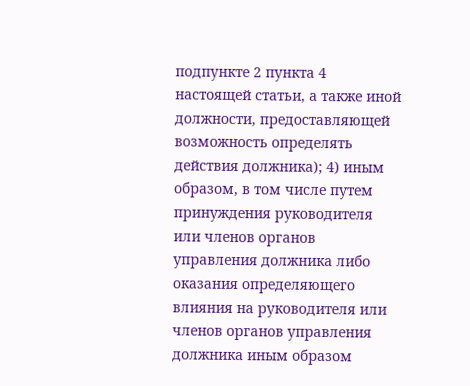подпункте 2 пункта 4 настоящей статьи, а также иной должности, предоставляющей возможность определять действия должника); 4) иным образом, в том числе путем принуждения руководителя или членов органов управления должника либо оказания определяющего влияния на руководителя или членов органов управления должника иным образом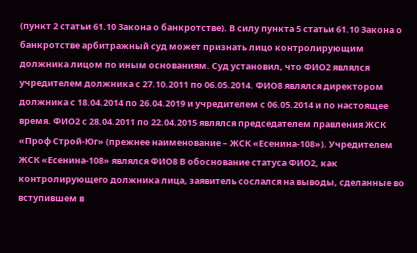(пункт 2 статьи 61.10 Закона о банкротстве). В силу пункта 5 статьи 61.10 Закона о банкротстве арбитражный суд может признать лицо контролирующим должника лицом по иным основаниям. Суд установил, что ФИО2 являлся учредителем должника с 27.10.2011 по 06.05.2014. ФИО8 являлся директором должника с 18.04.2014 по 26.04.2019 и учредителем с 06.05.2014 и по настоящее время. ФИО2 с 28.04.2011 по 22.04.2015 являлся председателем правления ЖСК «Проф Строй-Юг» (прежнее наименование – ЖСК «Есенина-108»). Учредителем ЖСК «Есенина-108» являлся ФИО8 В обоснование статуса ФИО2, как контролирующего должника лица, заявитель сослался на выводы, сделанные во вступившем в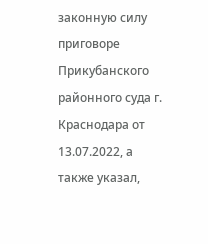законную силу приговоре Прикубанского районного суда г. Краснодара от 13.07.2022, а также указал,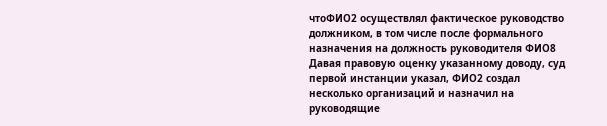чтоФИО2 осуществлял фактическое руководство должником, в том числе после формального назначения на должность руководителя ФИО8 Давая правовую оценку указанному доводу, суд первой инстанции указал, ФИО2 создал несколько организаций и назначил на руководящие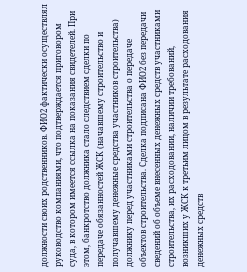должности своих родственников. ФИО2 фактически осуществлял руководство компаниями, что подтверждается приговором суда, в котором имеется ссылка на показания свидетелей. При этом, банкротство должника стало следствием сделки по передаче обязанностей ЖСК (начавшему строительство и получавшему денежные средства участников строительства) должнику перед участниками строительства о передаче объектов строительства. Сделка подписана ФИО2 без передачи сведений об объеме внесенных денежных средств участниками строительства, их расходовании, наличии требований, возникших у ЖСК к третьим лицом в результате расходования денежных средств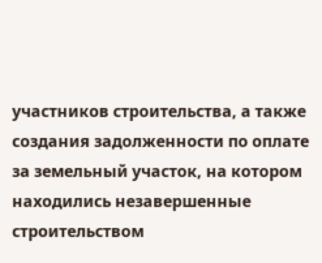участников строительства, а также создания задолженности по оплате за земельный участок, на котором находились незавершенные строительством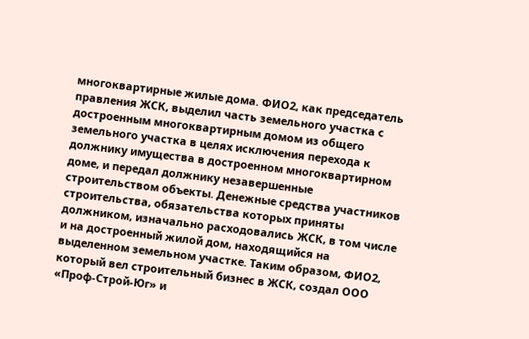многоквартирные жилые дома. ФИО2, как председатель правления ЖСК, выделил часть земельного участка с достроенным многоквартирным домом из общего земельного участка в целях исключения перехода к должнику имущества в достроенном многоквартирном доме, и передал должнику незавершенные строительством объекты. Денежные средства участников строительства, обязательства которых приняты должником, изначально расходовались ЖСК, в том числе и на достроенный жилой дом, находящийся на выделенном земельном участке. Таким образом, ФИО2, который вел строительный бизнес в ЖСК, создал ООО «Проф-Строй-Юг» и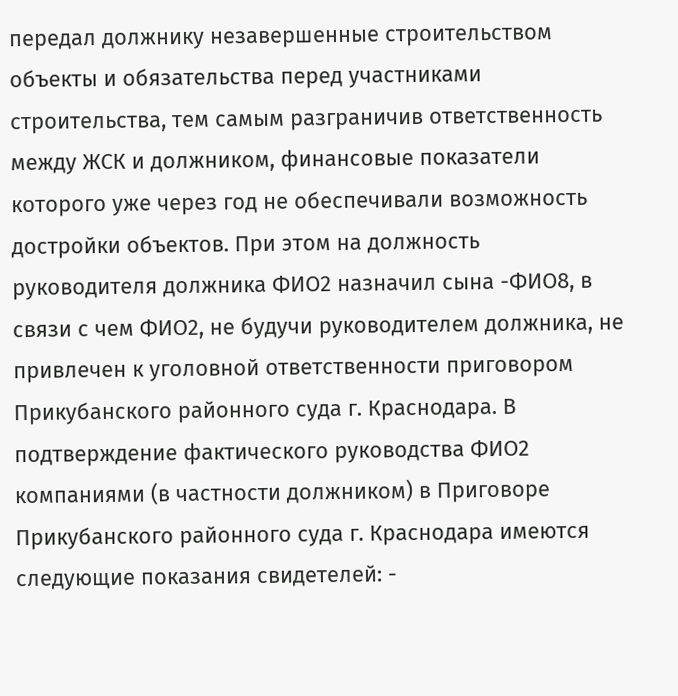передал должнику незавершенные строительством объекты и обязательства перед участниками строительства, тем самым разграничив ответственность между ЖСК и должником, финансовые показатели которого уже через год не обеспечивали возможность достройки объектов. При этом на должность руководителя должника ФИО2 назначил сына -ФИО8, в связи с чем ФИО2, не будучи руководителем должника, не привлечен к уголовной ответственности приговором Прикубанского районного суда г. Краснодара. В подтверждение фактического руководства ФИО2 компаниями (в частности должником) в Приговоре Прикубанского районного суда г. Краснодара имеются следующие показания свидетелей: -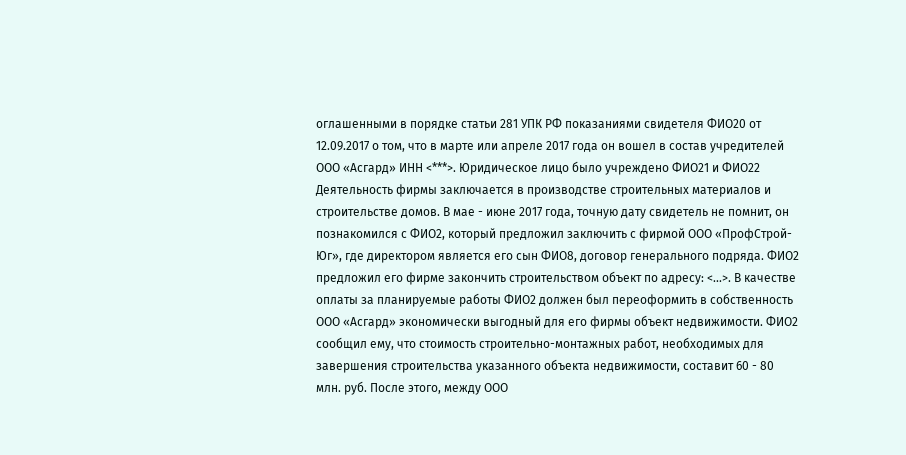оглашенными в порядке статьи 281 УПК РФ показаниями свидетеля ФИО20 от 12.09.2017 о том, что в марте или апреле 2017 года он вошел в состав учредителей ООО «Асгард» ИНН <***>. Юридическое лицо было учреждено ФИО21 и ФИО22 Деятельность фирмы заключается в производстве строительных материалов и строительстве домов. В мае - июне 2017 года, точную дату свидетель не помнит, он познакомился с ФИО2, который предложил заключить с фирмой ООО «ПрофСтрой-Юг», где директором является его сын ФИО8, договор генерального подряда. ФИО2 предложил его фирме закончить строительством объект по адресу: <...>. В качестве оплаты за планируемые работы ФИО2 должен был переоформить в собственность ООО «Асгард» экономически выгодный для его фирмы объект недвижимости. ФИО2 сообщил ему, что стоимость строительно-монтажных работ, необходимых для завершения строительства указанного объекта недвижимости, составит 60 - 80 млн. руб. После этого, между ООО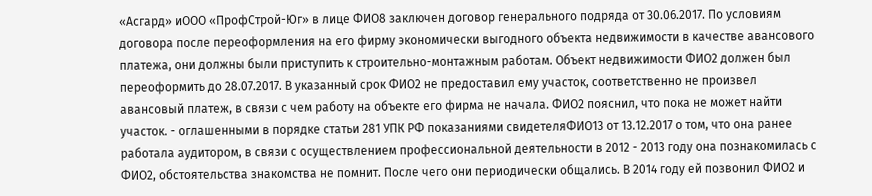«Асгард» иООО «ПрофСтрой-Юг» в лице ФИО8 заключен договор генерального подряда от 30.06.2017. По условиям договора после переоформления на его фирму экономически выгодного объекта недвижимости в качестве авансового платежа, они должны были приступить к строительно-монтажным работам. Объект недвижимости ФИО2 должен был переоформить до 28.07.2017. В указанный срок ФИО2 не предоставил ему участок, соответственно не произвел авансовый платеж, в связи с чем работу на объекте его фирма не начала. ФИО2 пояснил, что пока не может найти участок. - оглашенными в порядке статьи 281 УПК РФ показаниями свидетеляФИО13 от 13.12.2017 о том, что она ранее работала аудитором, в связи с осуществлением профессиональной деятельности в 2012 - 2013 году она познакомилась с ФИО2, обстоятельства знакомства не помнит. После чего они периодически общались. В 2014 году ей позвонил ФИО2 и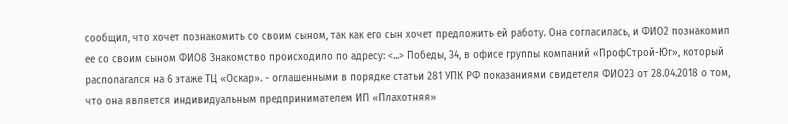сообщил, что хочет познакомить со своим сыном, так как его сын хочет предложить ей работу. Она согласилась, и ФИО2 познакомил ее со своим сыном ФИО8 Знакомство происходило по адресу: <...> Победы, 34, в офисе группы компаний «ПрофСтрой-Юг», который располагался на 6 этаже ТЦ «Оскар». - оглашенными в порядке статьи 281 УПК РФ показаниями свидетеля ФИО23 от 28.04.2018 о том, что она является индивидуальным предпринимателем ИП «Плахотняя»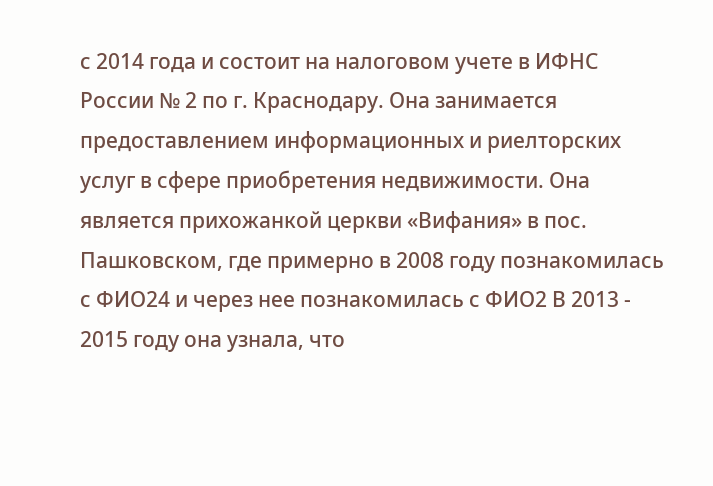с 2014 года и состоит на налоговом учете в ИФНС России № 2 по г. Краснодару. Она занимается предоставлением информационных и риелторских услуг в сфере приобретения недвижимости. Она является прихожанкой церкви «Вифания» в пос. Пашковском, где примерно в 2008 году познакомилась с ФИО24 и через нее познакомилась с ФИО2 В 2013 - 2015 году она узнала, что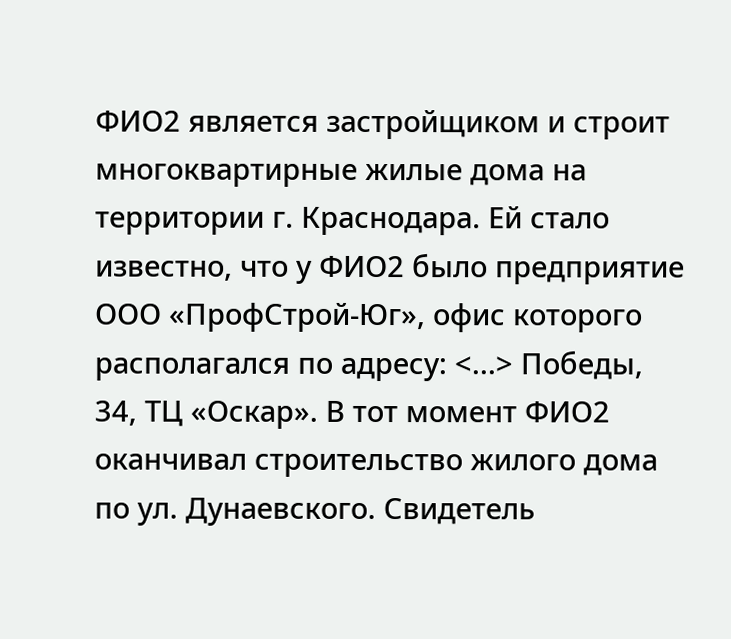ФИО2 является застройщиком и строит многоквартирные жилые дома на территории г. Краснодара. Ей стало известно, что у ФИО2 было предприятие ООО «ПрофСтрой-Юг», офис которого располагался по адресу: <...> Победы, 34, ТЦ «Оскар». В тот момент ФИО2 оканчивал строительство жилого дома по ул. Дунаевского. Свидетель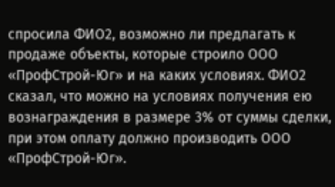спросила ФИО2, возможно ли предлагать к продаже объекты, которые строило ООО «ПрофСтрой-Юг» и на каких условиях. ФИО2 сказал, что можно на условиях получения ею вознаграждения в размере 3% от суммы сделки, при этом оплату должно производить ООО «ПрофСтрой-Юг».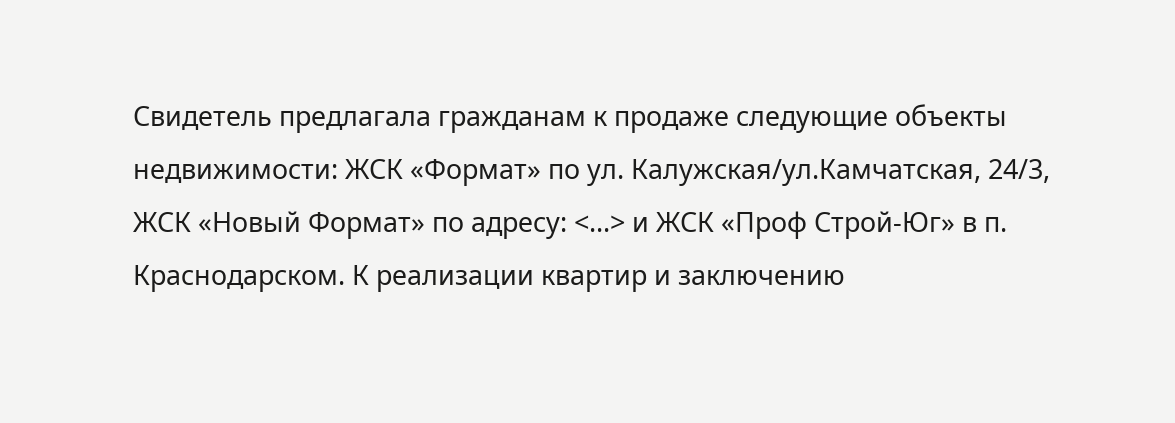Свидетель предлагала гражданам к продаже следующие объекты недвижимости: ЖСК «Формат» по ул. Калужская/ул.Камчатская, 24/3, ЖСК «Новый Формат» по адресу: <...> и ЖСК «Проф Строй-Юг» в п. Краснодарском. К реализации квартир и заключению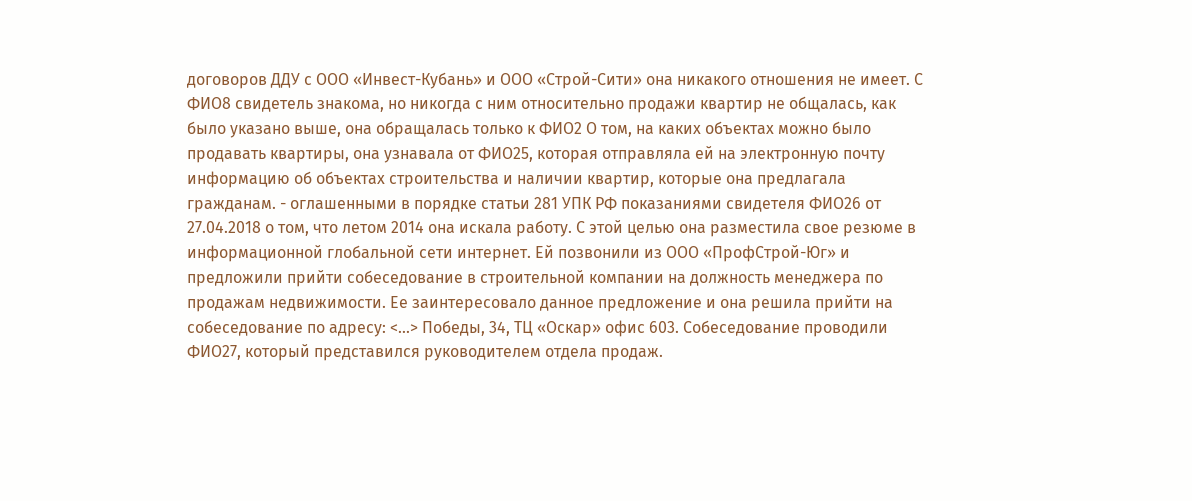договоров ДДУ с ООО «Инвест-Кубань» и ООО «Строй-Сити» она никакого отношения не имеет. С ФИО8 свидетель знакома, но никогда с ним относительно продажи квартир не общалась, как было указано выше, она обращалась только к ФИО2 О том, на каких объектах можно было продавать квартиры, она узнавала от ФИО25, которая отправляла ей на электронную почту информацию об объектах строительства и наличии квартир, которые она предлагала гражданам. - оглашенными в порядке статьи 281 УПК РФ показаниями свидетеля ФИО26 от 27.04.2018 о том, что летом 2014 она искала работу. С этой целью она разместила свое резюме в информационной глобальной сети интернет. Ей позвонили из ООО «ПрофСтрой-Юг» и предложили прийти собеседование в строительной компании на должность менеджера по продажам недвижимости. Ее заинтересовало данное предложение и она решила прийти на собеседование по адресу: <...> Победы, 34, ТЦ «Оскар» офис 603. Собеседование проводили ФИО27, который представился руководителем отдела продаж.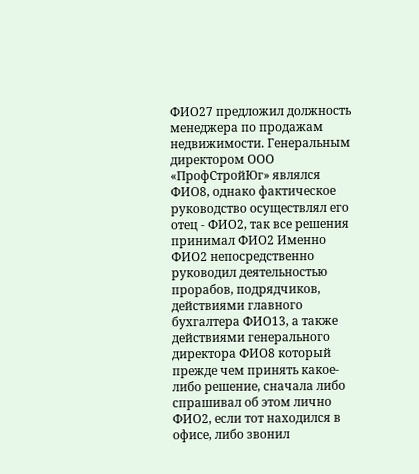ФИО27 предложил должность менеджера по продажам недвижимости. Генеральным директором ООО «ПрофСтройЮг» являлся ФИО8, однако фактическое руководство осуществлял его отец - ФИО2, так все решения принимал ФИО2 Именно ФИО2 непосредственно руководил деятельностью прорабов, подрядчиков, действиями главного бухгалтера ФИО13, а также действиями генерального директора ФИО8 который прежде чем принять какое-либо решение, сначала либо спрашивал об этом лично ФИО2, если тот находился в офисе, либо звонил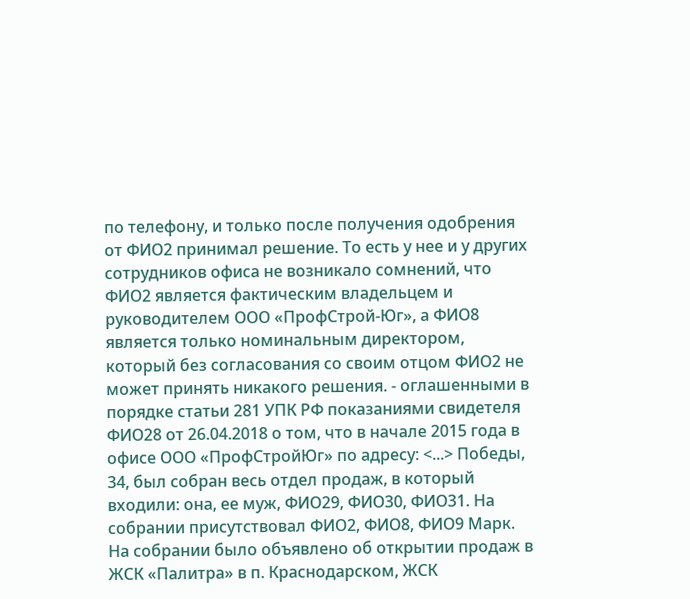по телефону, и только после получения одобрения от ФИО2 принимал решение. То есть у нее и у других сотрудников офиса не возникало сомнений, что ФИО2 является фактическим владельцем и руководителем ООО «ПрофСтрой-Юг», а ФИО8 является только номинальным директором, который без согласования со своим отцом ФИО2 не может принять никакого решения. - оглашенными в порядке статьи 281 УПК РФ показаниями свидетеля ФИО28 от 26.04.2018 о том, что в начале 2015 года в офисе ООО «ПрофСтройЮг» по адресу: <...> Победы, 34, был собран весь отдел продаж, в который входили: она, ее муж, ФИО29, ФИО30, ФИО31. На собрании присутствовал ФИО2, ФИО8, ФИО9 Марк. На собрании было объявлено об открытии продаж в ЖСК «Палитра» в п. Краснодарском, ЖСК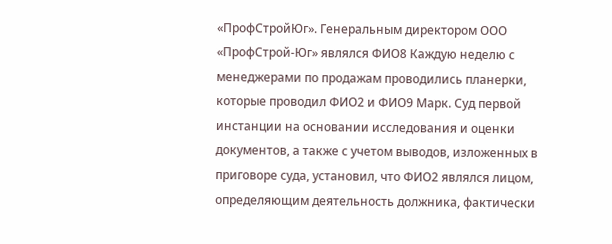«ПрофСтройЮг». Генеральным директором ООО «ПрофСтрой-Юг» являлся ФИО8 Каждую неделю с менеджерами по продажам проводились планерки, которые проводил ФИО2 и ФИО9 Марк. Суд первой инстанции на основании исследования и оценки документов, а также с учетом выводов, изложенных в приговоре суда, установил, что ФИО2 являлся лицом, определяющим деятельность должника, фактически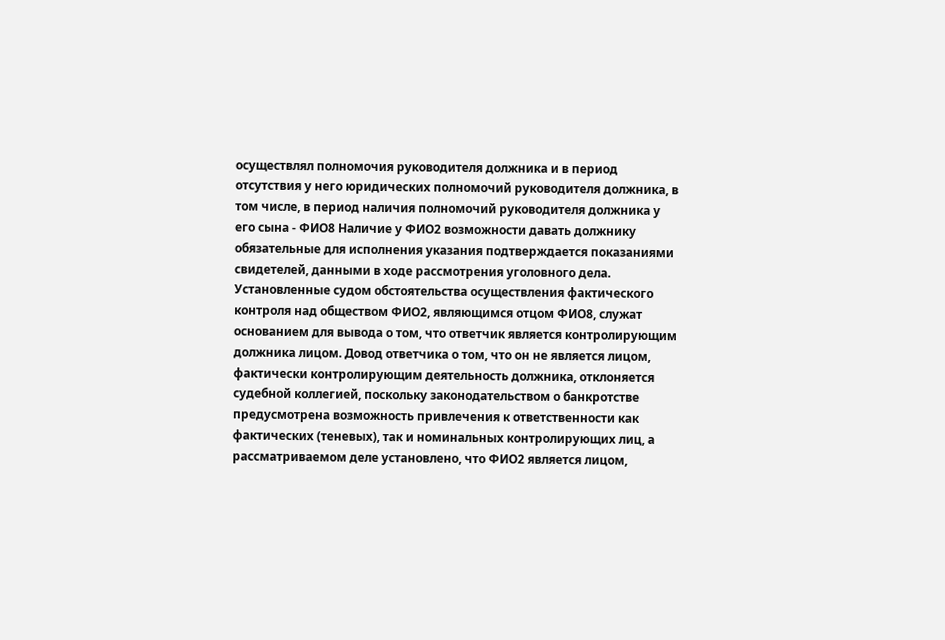осуществлял полномочия руководителя должника и в период отсутствия у него юридических полномочий руководителя должника, в том числе, в период наличия полномочий руководителя должника у его сына - ФИО8 Наличие у ФИО2 возможности давать должнику обязательные для исполнения указания подтверждается показаниями свидетелей, данными в ходе рассмотрения уголовного дела. Установленные судом обстоятельства осуществления фактического контроля над обществом ФИО2, являющимся отцом ФИО8, служат основанием для вывода о том, что ответчик является контролирующим должника лицом. Довод ответчика о том, что он не является лицом, фактически контролирующим деятельность должника, отклоняется судебной коллегией, поскольку законодательством о банкротстве предусмотрена возможность привлечения к ответственности как фактических (теневых), так и номинальных контролирующих лиц, а рассматриваемом деле установлено, что ФИО2 является лицом,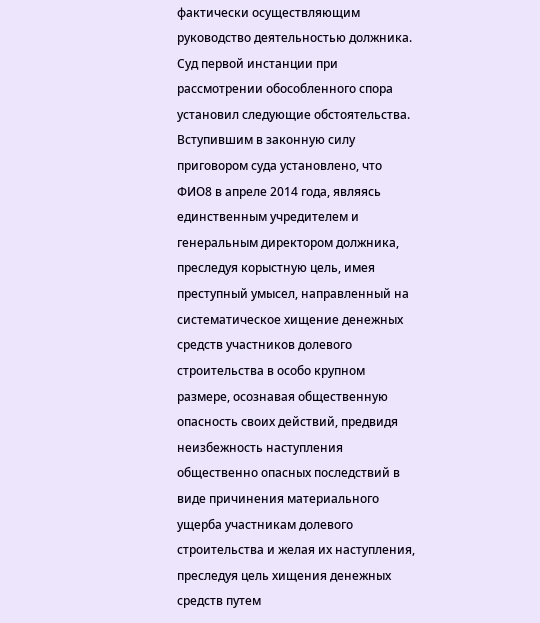фактически осуществляющим руководство деятельностью должника. Суд первой инстанции при рассмотрении обособленного спора установил следующие обстоятельства. Вступившим в законную силу приговором суда установлено, что ФИО8 в апреле 2014 года, являясь единственным учредителем и генеральным директором должника, преследуя корыстную цель, имея преступный умысел, направленный на систематическое хищение денежных средств участников долевого строительства в особо крупном размере, осознавая общественную опасность своих действий, предвидя неизбежность наступления общественно опасных последствий в виде причинения материального ущерба участникам долевого строительства и желая их наступления, преследуя цель хищения денежных средств путем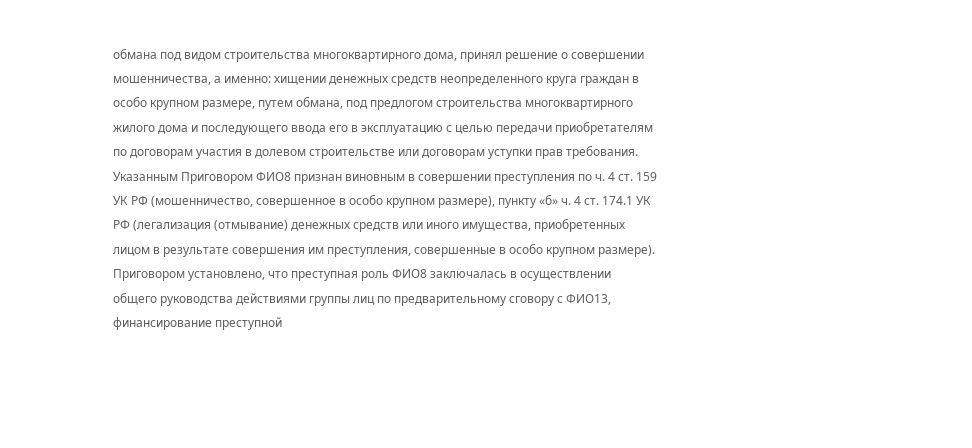обмана под видом строительства многоквартирного дома, принял решение о совершении мошенничества, а именно: хищении денежных средств неопределенного круга граждан в особо крупном размере, путем обмана, под предлогом строительства многоквартирного жилого дома и последующего ввода его в эксплуатацию с целью передачи приобретателям по договорам участия в долевом строительстве или договорам уступки прав требования. Указанным Приговором ФИО8 признан виновным в совершении преступления по ч. 4 ст. 159 УК РФ (мошенничество, совершенное в особо крупном размере), пункту «б» ч. 4 ст. 174.1 УК РФ (легализация (отмывание) денежных средств или иного имущества, приобретенных лицом в результате совершения им преступления, совершенные в особо крупном размере). Приговором установлено, что преступная роль ФИО8 заключалась в осуществлении общего руководства действиями группы лиц по предварительному сговору с ФИО13, финансирование преступной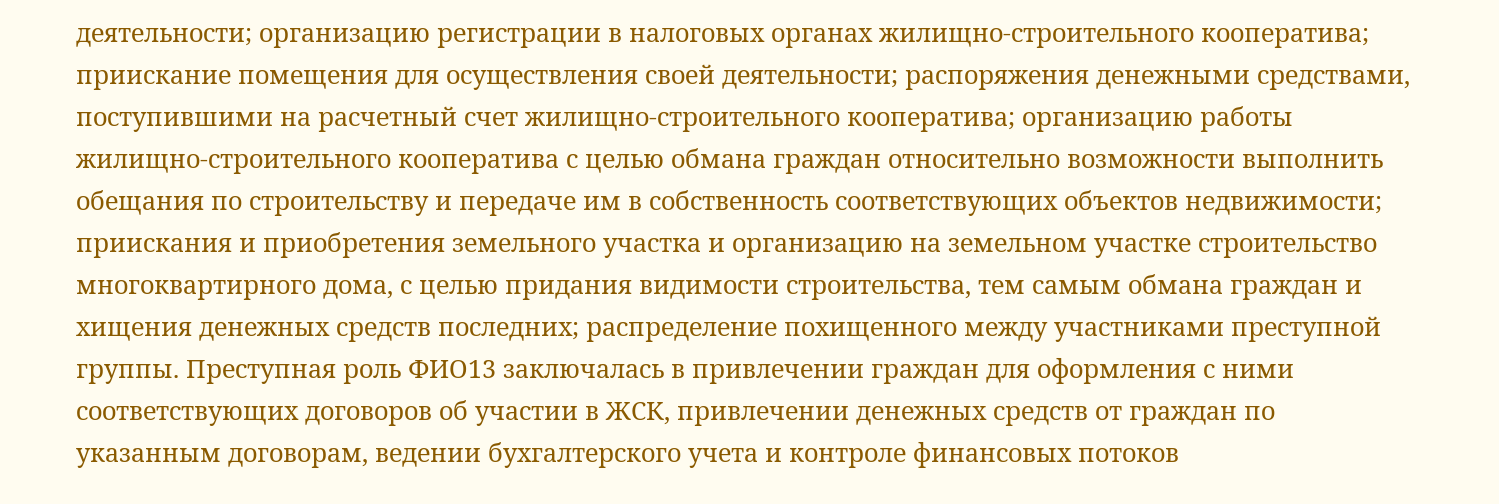деятельности; организацию регистрации в налоговых органах жилищно-строительного кооператива; приискание помещения для осуществления своей деятельности; распоряжения денежными средствами, поступившими на расчетный счет жилищно-строительного кооператива; организацию работы жилищно-строительного кооператива с целью обмана граждан относительно возможности выполнить обещания по строительству и передаче им в собственность соответствующих объектов недвижимости; приискания и приобретения земельного участка и организацию на земельном участке строительство многоквартирного дома, с целью придания видимости строительства, тем самым обмана граждан и хищения денежных средств последних; распределение похищенного между участниками преступной группы. Преступная роль ФИО13 заключалась в привлечении граждан для оформления с ними соответствующих договоров об участии в ЖСК, привлечении денежных средств от граждан по указанным договорам, ведении бухгалтерского учета и контроле финансовых потоков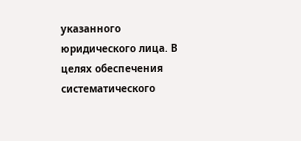указанного юридического лица. В целях обеспечения систематического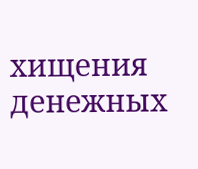хищения денежных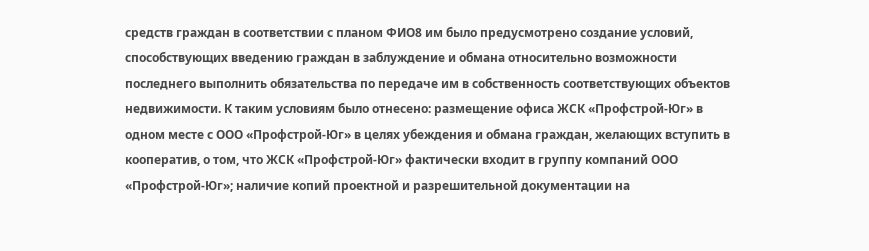средств граждан в соответствии с планом ФИО8 им было предусмотрено создание условий, способствующих введению граждан в заблуждение и обмана относительно возможности последнего выполнить обязательства по передаче им в собственность соответствующих объектов недвижимости. К таким условиям было отнесено: размещение офиса ЖСК «Профстрой-Юг» в одном месте с ООО «Профстрой-Юг» в целях убеждения и обмана граждан, желающих вступить в кооператив, о том, что ЖСК «Профстрой-Юг» фактически входит в группу компаний ООО «Профстрой-Юг»; наличие копий проектной и разрешительной документации на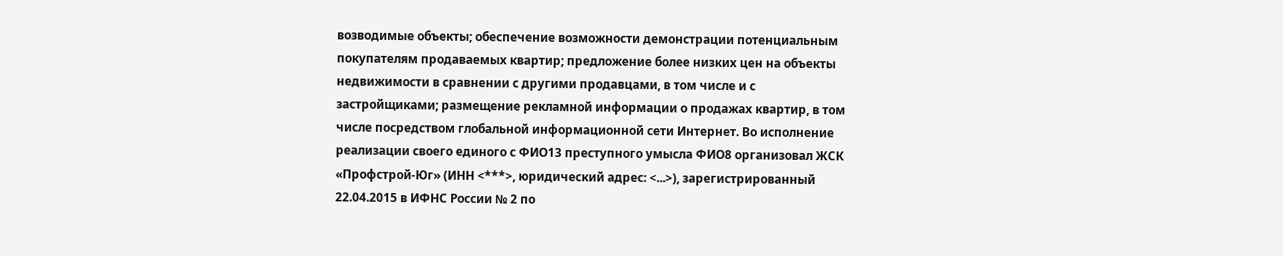возводимые объекты; обеспечение возможности демонстрации потенциальным покупателям продаваемых квартир; предложение более низких цен на объекты недвижимости в сравнении с другими продавцами, в том числе и с застройщиками; размещение рекламной информации о продажах квартир, в том числе посредством глобальной информационной сети Интернет. Во исполнение реализации своего единого с ФИО13 преступного умысла ФИО8 организовал ЖСК «Профстрой-Юг» (ИНН <***>, юридический адрес: <...>), зарегистрированный 22.04.2015 в ИФНС России № 2 по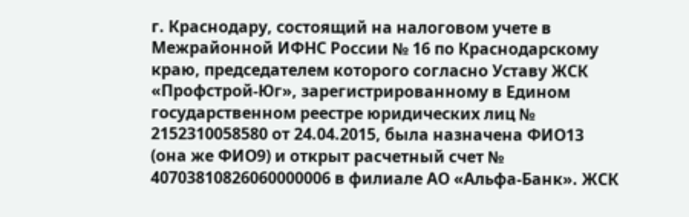г. Краснодару, состоящий на налоговом учете в Межрайонной ИФНС России № 16 по Краснодарскому краю, председателем которого согласно Уставу ЖСК «Профстрой-Юг», зарегистрированному в Едином государственном реестре юридических лиц № 2152310058580 от 24.04.2015, была назначена ФИО13 (она же ФИО9) и открыт расчетный счет № 40703810826060000006 в филиале АО «Альфа-Банк». ЖСК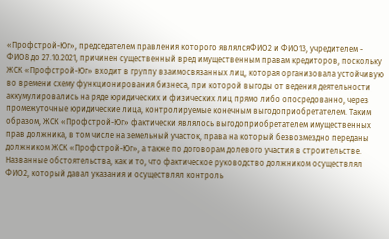«Профстрой-Юг», председателем правления которого являлсяФИО2 и ФИО13, учредителем - ФИО8 до 27.10.2021, причинен существенный вред имущественным правам кредиторов, поскольку ЖСК «Профстрой-Юг» входит в группу взаимосвязанных лиц, которая организовала устойчивую во времени схему функционирования бизнеса, при которой выгоды от ведения деятельности аккумулировались на ряде юридических и физических лиц прямо либо опосредованно, через промежуточные юридические лица, контролируемые конечным выгодоприобретателем. Таким образом, ЖСК «Профстрой-Юг» фактически являлось выгодоприобретателем имущественных прав должника, в том числе на земельный участок, права на который безвозмездно переданы должником ЖСК «Профстрой-Юг», а также по договорам долевого участия в строительстве. Названные обстоятельства, как и то, что фактическое руководство должником осуществлял ФИО2, который давал указания и осуществлял контроль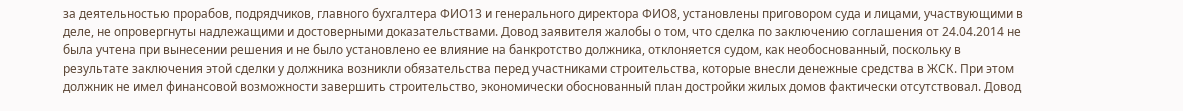за деятельностью прорабов, подрядчиков, главного бухгалтера ФИО13 и генерального директора ФИО8, установлены приговором суда и лицами, участвующими в деле, не опровергнуты надлежащими и достоверными доказательствами. Довод заявителя жалобы о том, что сделка по заключению соглашения от 24.04.2014 не была учтена при вынесении решения и не было установлено ее влияние на банкротство должника, отклоняется судом, как необоснованный, поскольку в результате заключения этой сделки у должника возникли обязательства перед участниками строительства, которые внесли денежные средства в ЖСК. При этом должник не имел финансовой возможности завершить строительство, экономически обоснованный план достройки жилых домов фактически отсутствовал. Довод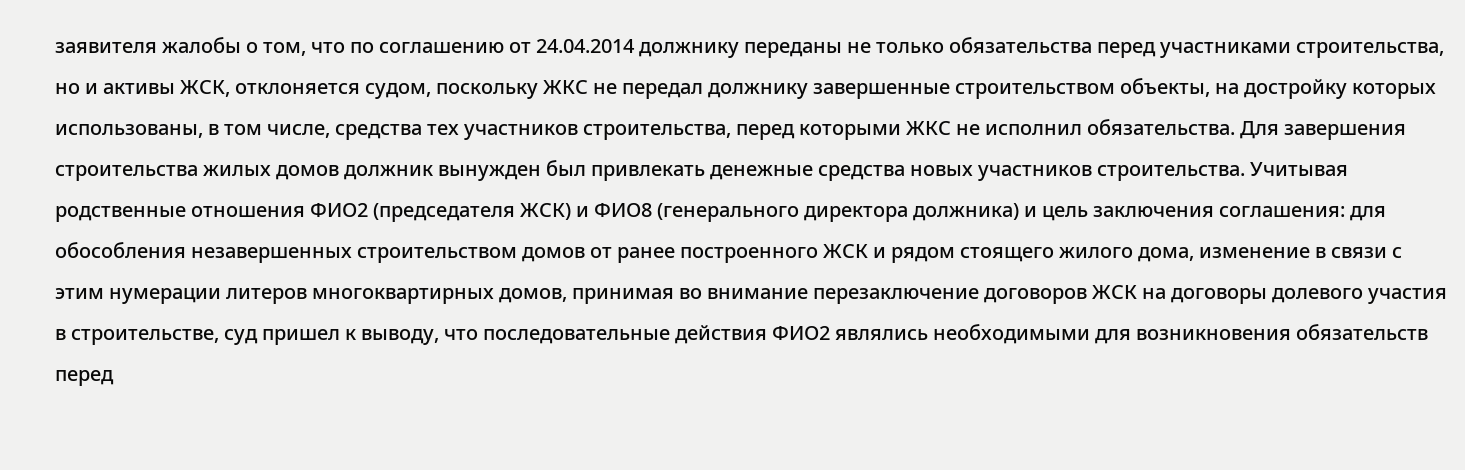заявителя жалобы о том, что по соглашению от 24.04.2014 должнику переданы не только обязательства перед участниками строительства, но и активы ЖСК, отклоняется судом, поскольку ЖКС не передал должнику завершенные строительством объекты, на достройку которых использованы, в том числе, средства тех участников строительства, перед которыми ЖКС не исполнил обязательства. Для завершения строительства жилых домов должник вынужден был привлекать денежные средства новых участников строительства. Учитывая родственные отношения ФИО2 (председателя ЖСК) и ФИО8 (генерального директора должника) и цель заключения соглашения: для обособления незавершенных строительством домов от ранее построенного ЖСК и рядом стоящего жилого дома, изменение в связи с этим нумерации литеров многоквартирных домов, принимая во внимание перезаключение договоров ЖСК на договоры долевого участия в строительстве, суд пришел к выводу, что последовательные действия ФИО2 являлись необходимыми для возникновения обязательств перед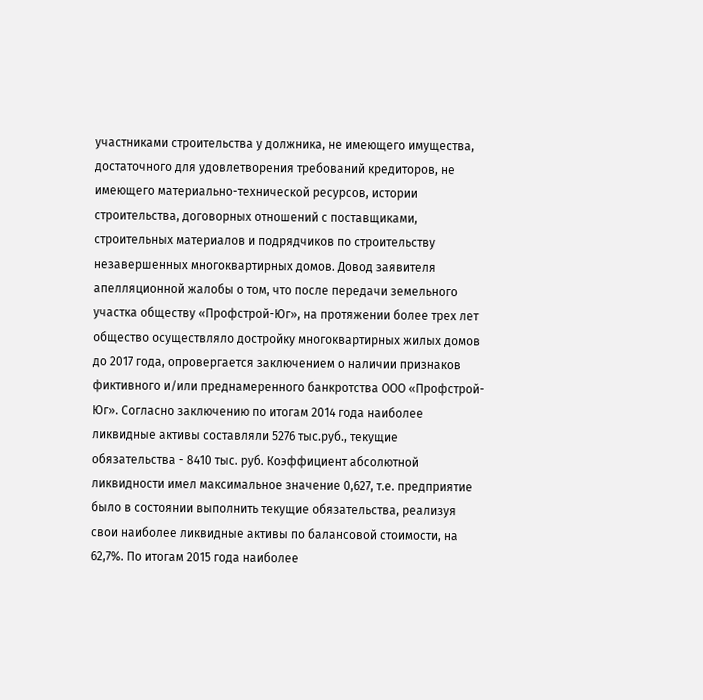участниками строительства у должника, не имеющего имущества, достаточного для удовлетворения требований кредиторов, не имеющего материально-технической ресурсов, истории строительства, договорных отношений с поставщиками, строительных материалов и подрядчиков по строительству незавершенных многоквартирных домов. Довод заявителя апелляционной жалобы о том, что после передачи земельного участка обществу «Профстрой-Юг», на протяжении более трех лет общество осуществляло достройку многоквартирных жилых домов до 2017 года, опровергается заключением о наличии признаков фиктивного и/или преднамеренного банкротства ООО «Профстрой-Юг». Согласно заключению по итогам 2014 года наиболее ликвидные активы составляли 5276 тыс.руб., текущие обязательства - 8410 тыс. руб. Коэффициент абсолютной ликвидности имел максимальное значение 0,627, т.е. предприятие было в состоянии выполнить текущие обязательства, реализуя свои наиболее ликвидные активы по балансовой стоимости, на 62,7%. По итогам 2015 года наиболее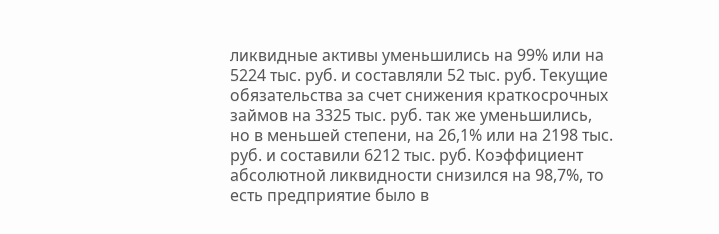ликвидные активы уменьшились на 99% или на 5224 тыс. руб. и составляли 52 тыс. руб. Текущие обязательства за счет снижения краткосрочных займов на 3325 тыс. руб. так же уменьшились, но в меньшей степени, на 26,1% или на 2198 тыс. руб. и составили 6212 тыс. руб. Коэффициент абсолютной ликвидности снизился на 98,7%, то есть предприятие было в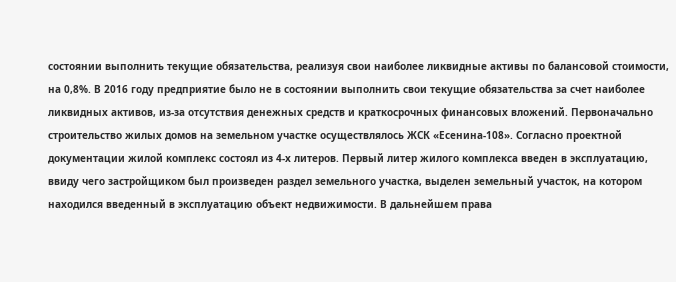состоянии выполнить текущие обязательства, реализуя свои наиболее ликвидные активы по балансовой стоимости, на 0,8%. В 2016 году предприятие было не в состоянии выполнить свои текущие обязательства за счет наиболее ликвидных активов, из-за отсутствия денежных средств и краткосрочных финансовых вложений. Первоначально строительство жилых домов на земельном участке осуществлялось ЖСК «Есенина-108». Согласно проектной документации жилой комплекс состоял из 4-х литеров. Первый литер жилого комплекса введен в эксплуатацию, ввиду чего застройщиком был произведен раздел земельного участка, выделен земельный участок, на котором находился введенный в эксплуатацию объект недвижимости. В дальнейшем права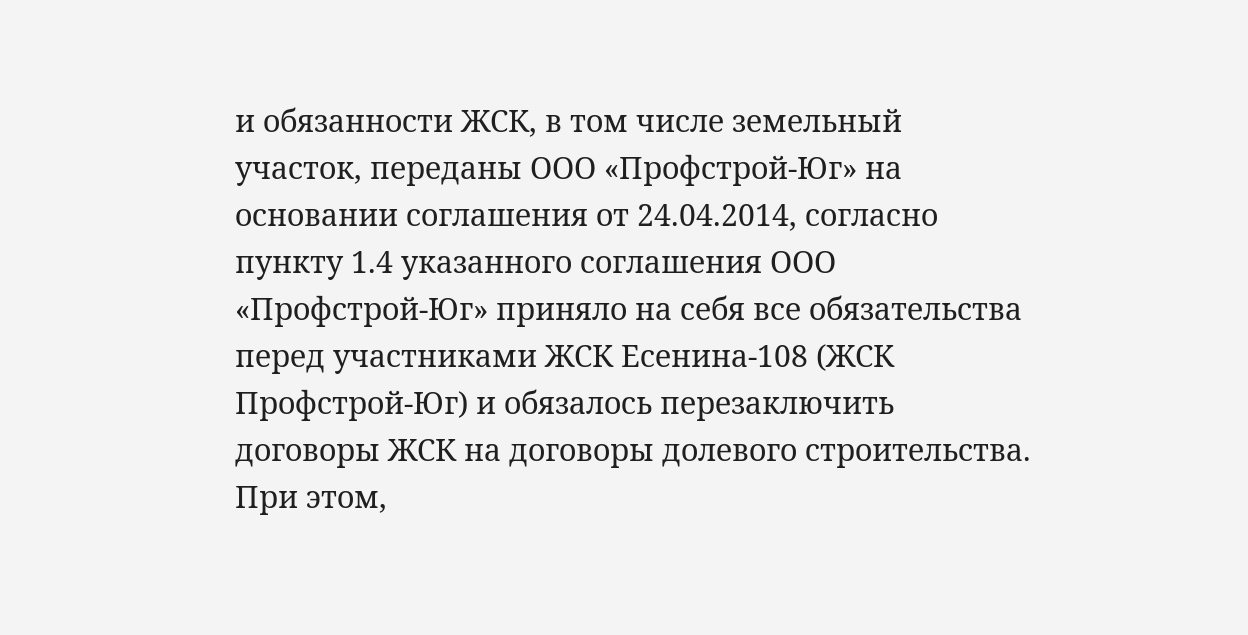и обязанности ЖСК, в том числе земельный участок, переданы ООО «Профстрой-Юг» на основании соглашения от 24.04.2014, согласно пункту 1.4 указанного соглашения ООО «Профстрой-Юг» приняло на себя все обязательства перед участниками ЖСК Есенина-108 (ЖСК Профстрой-Юг) и обязалось перезаключить договоры ЖСК на договоры долевого строительства. При этом,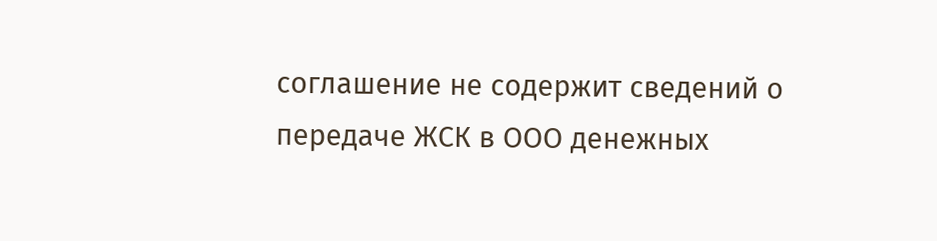соглашение не содержит сведений о передаче ЖСК в ООО денежных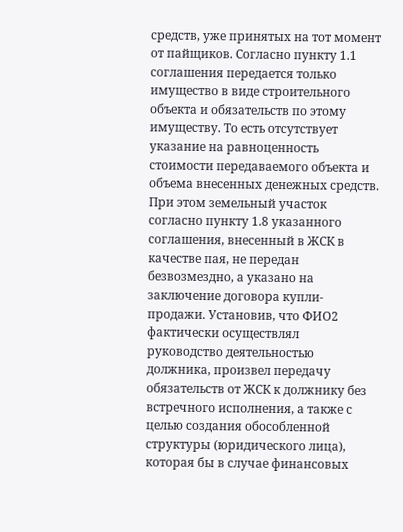средств, уже принятых на тот момент от пайщиков. Согласно пункту 1.1 соглашения передается только имущество в виде строительного объекта и обязательств по этому имуществу. То есть отсутствует указание на равноценность стоимости передаваемого объекта и объема внесенных денежных средств. При этом земельный участок согласно пункту 1.8 указанного соглашения, внесенный в ЖСК в качестве пая, не передан безвозмездно, а указано на заключение договора купли-продажи. Установив, что ФИО2 фактически осуществлял руководство деятельностью должника, произвел передачу обязательств от ЖСК к должнику без встречного исполнения, а также с целью создания обособленной структуры (юридического лица), которая бы в случае финансовых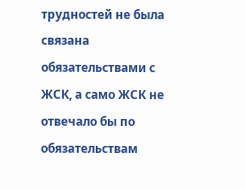трудностей не была связана обязательствами с ЖСК, а само ЖСК не отвечало бы по обязательствам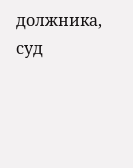должника, суд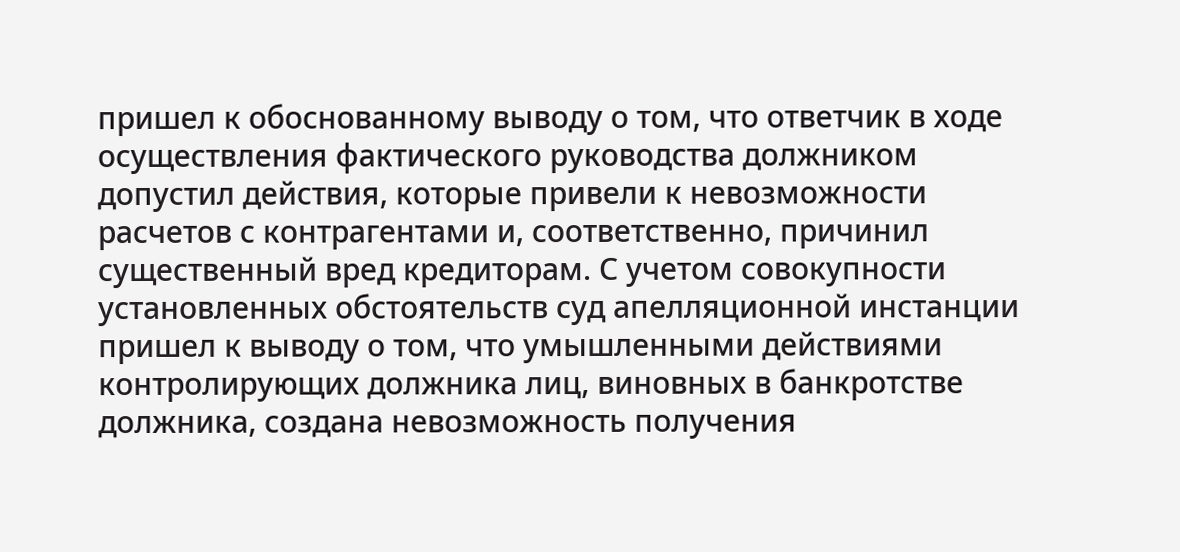пришел к обоснованному выводу о том, что ответчик в ходе осуществления фактического руководства должником допустил действия, которые привели к невозможности расчетов с контрагентами и, соответственно, причинил существенный вред кредиторам. С учетом совокупности установленных обстоятельств суд апелляционной инстанции пришел к выводу о том, что умышленными действиями контролирующих должника лиц, виновных в банкротстве должника, создана невозможность получения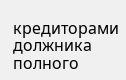кредиторами должника полного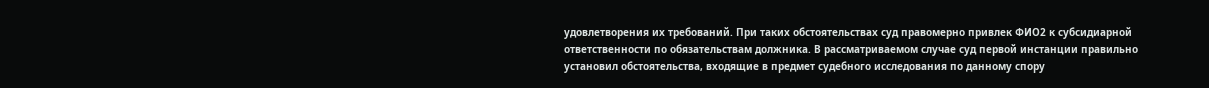удовлетворения их требований. При таких обстоятельствах суд правомерно привлек ФИО2 к субсидиарной ответственности по обязательствам должника. В рассматриваемом случае суд первой инстанции правильно установил обстоятельства, входящие в предмет судебного исследования по данному спору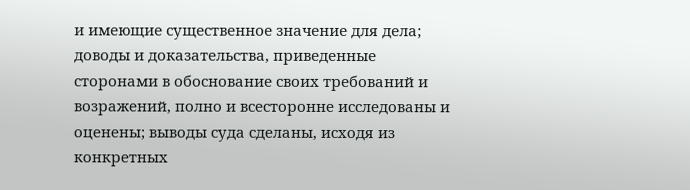и имеющие существенное значение для дела; доводы и доказательства, приведенные сторонами в обоснование своих требований и возражений, полно и всесторонне исследованы и оценены; выводы суда сделаны, исходя из конкретных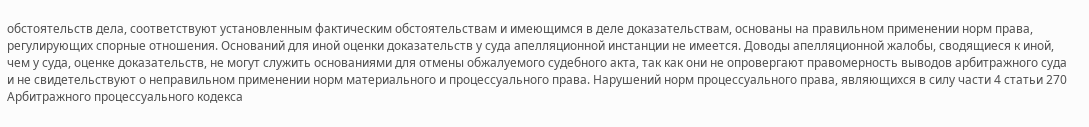обстоятельств дела, соответствуют установленным фактическим обстоятельствам и имеющимся в деле доказательствам, основаны на правильном применении норм права, регулирующих спорные отношения. Оснований для иной оценки доказательств у суда апелляционной инстанции не имеется. Доводы апелляционной жалобы, сводящиеся к иной, чем у суда, оценке доказательств, не могут служить основаниями для отмены обжалуемого судебного акта, так как они не опровергают правомерность выводов арбитражного суда и не свидетельствуют о неправильном применении норм материального и процессуального права. Нарушений норм процессуального права, являющихся в силу части 4 статьи 270 Арбитражного процессуального кодекса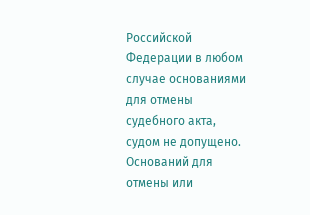Российской Федерации в любом случае основаниями для отмены судебного акта, судом не допущено. Оснований для отмены или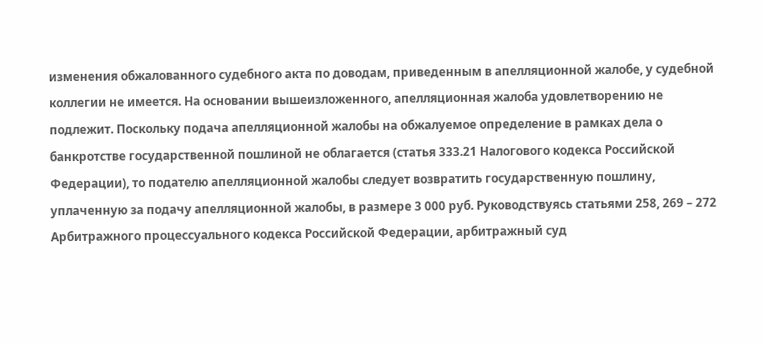изменения обжалованного судебного акта по доводам, приведенным в апелляционной жалобе, у судебной коллегии не имеется. На основании вышеизложенного, апелляционная жалоба удовлетворению не подлежит. Поскольку подача апелляционной жалобы на обжалуемое определение в рамках дела о банкротстве государственной пошлиной не облагается (статья 333.21 Налогового кодекса Российской Федерации), то подателю апелляционной жалобы следует возвратить государственную пошлину, уплаченную за подачу апелляционной жалобы, в размере 3 000 руб. Руководствуясь статьями 258, 269 – 272 Арбитражного процессуального кодекса Российской Федерации, арбитражный суд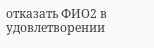отказать ФИО2 в удовлетворении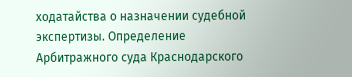ходатайства о назначении судебной экспертизы. Определение Арбитражного суда Краснодарского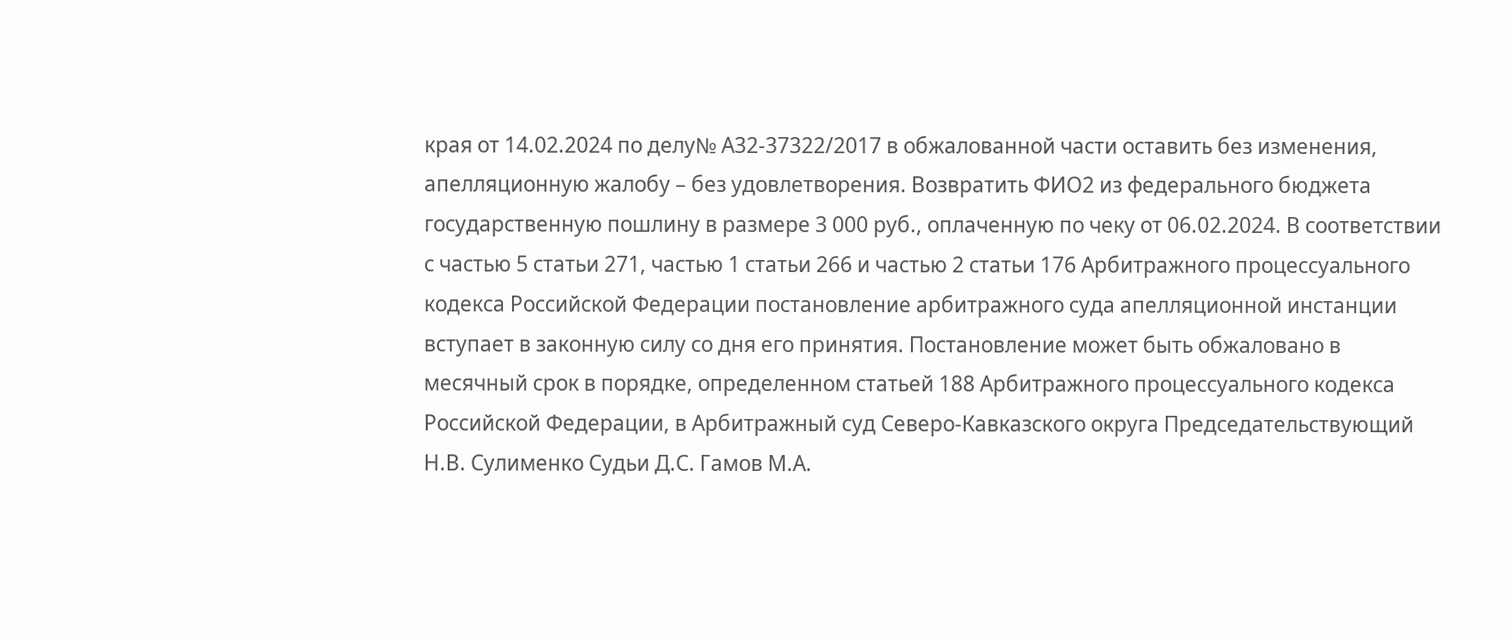края от 14.02.2024 по делу№ А32-37322/2017 в обжалованной части оставить без изменения, апелляционную жалобу – без удовлетворения. Возвратить ФИО2 из федерального бюджета государственную пошлину в размере 3 000 руб., оплаченную по чеку от 06.02.2024. В соответствии с частью 5 статьи 271, частью 1 статьи 266 и частью 2 статьи 176 Арбитражного процессуального кодекса Российской Федерации постановление арбитражного суда апелляционной инстанции вступает в законную силу со дня его принятия. Постановление может быть обжаловано в месячный срок в порядке, определенном статьей 188 Арбитражного процессуального кодекса Российской Федерации, в Арбитражный суд Северо-Кавказского округа Председательствующий Н.В. Сулименко Судьи Д.С. Гамов М.А.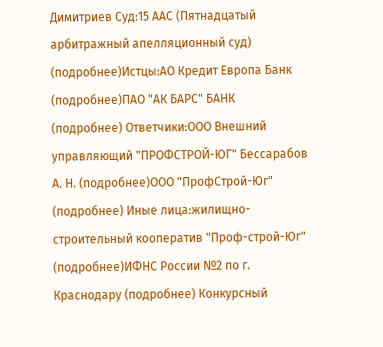Димитриев Суд:15 ААС (Пятнадцатый арбитражный апелляционный суд) (подробнее)Истцы:АО Кредит Европа Банк (подробнее)ПАО "АК БАРС" БАНК (подробнее) Ответчики:ООО Внешний управляющий "ПРОФСТРОЙ-ЮГ" Бессарабов А. Н. (подробнее)ООО "ПрофСтрой-Юг" (подробнее) Иные лица:жилищно-строительный кооператив "Проф-строй-Юг" (подробнее)ИФНС России №2 по г. Краснодару (подробнее) Конкурсный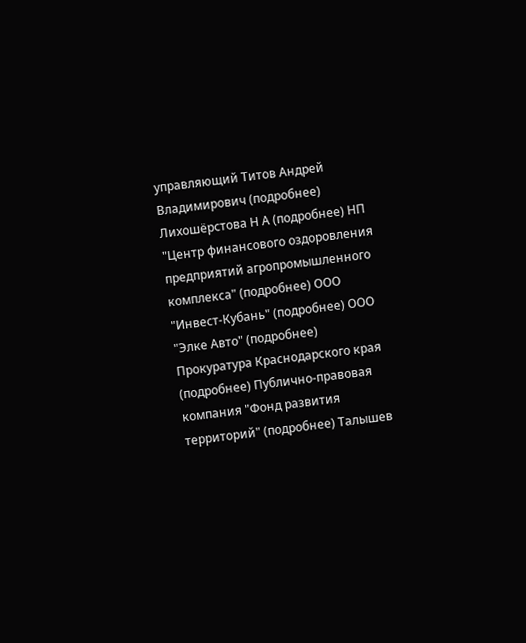управляющий Титов Андрей Владимирович (подробнее) Лихошёрстова Н А (подробнее) НП "Центр финансового оздоровления предприятий агропромышленного комплекса" (подробнее) ООО "Инвест-Кубань" (подробнее) ООО "Элке Авто" (подробнее) Прокуратура Краснодарского края (подробнее) Публично-правовая компания "Фонд развития территорий" (подробнее) Талышев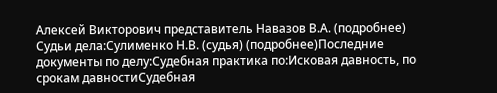Алексей Викторович представитель Навазов В.А. (подробнее) Судьи дела:Сулименко Н.В. (судья) (подробнее)Последние документы по делу:Судебная практика по:Исковая давность, по срокам давностиСудебная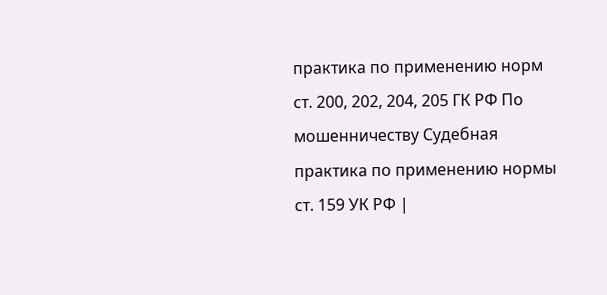практика по применению норм ст. 200, 202, 204, 205 ГК РФ По мошенничеству Судебная практика по применению нормы ст. 159 УК РФ |